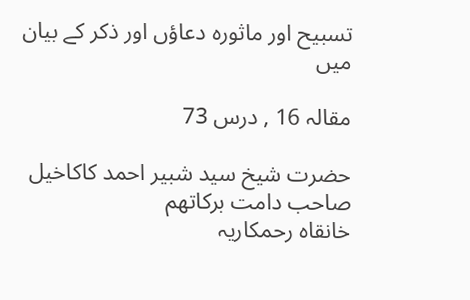تسبیح اور ماثورہ دعاؤں اور ذکر کے بیان میں

مقالہ 16 , درس 73

حضرت شیخ سید شبیر احمد کاکاخیل صاحب دامت برکاتھم
خانقاہ رحمکاریہ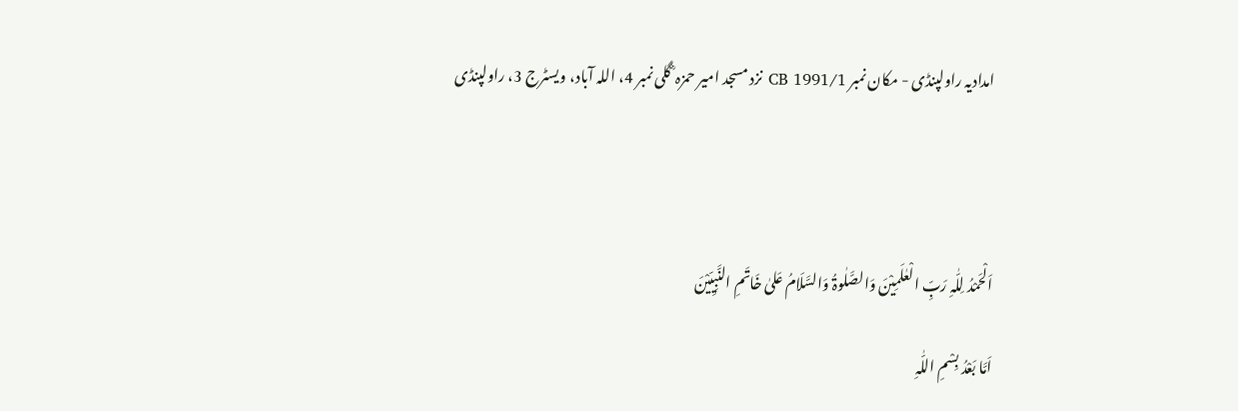امدادیہ راولپنڈی - مکان نمبر CB 1991/1 نزد مسجد امیر حمزہ ؓ گلی نمبر 4، اللہ آباد، ویسٹرج 3، راولپنڈی




اَلْحَمْدُ لِلّٰہِ رَبِّ الْعٰلَمِیْنَ وَالصَّلٰوۃُ وَالسَّلَامُ عَلیٰ خَاتَمِ النَّبِیِّیْنَ

اَمَّا بَعْدُ بِسْمِ اللّٰہِ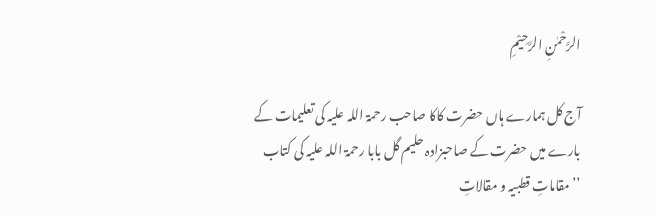الرَّحْمٰنِ الرَّحِیْمِ

آج کل ہمارے ہاں حضرت کاکا صاحب رحمۃ اللہ علیہ کی تعلیمات کے بارے میں حضرت کے صاحبزادہ حلیم گل بابا رحمۃ اللہ علیہ کی کتاب ’’مقاماتِ قطبیہ و مقالاتِ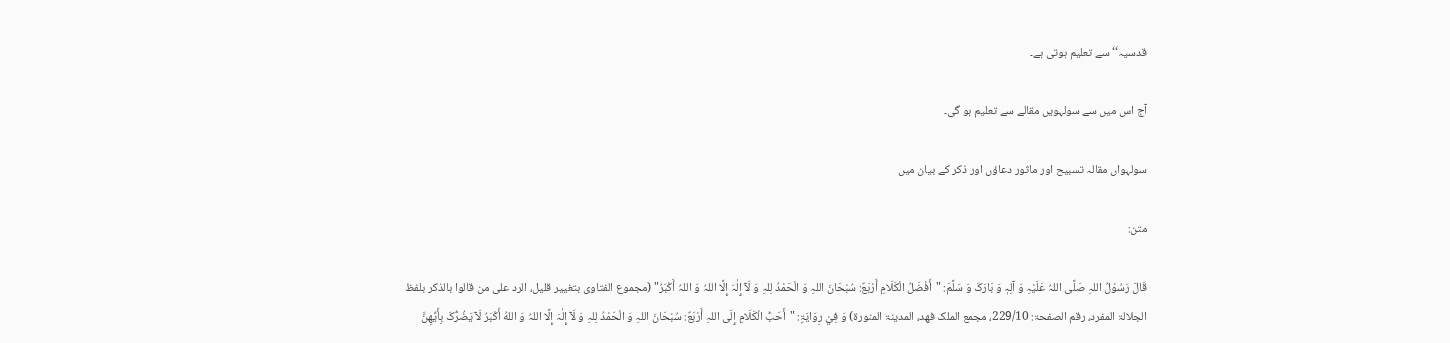قدسیہ‘‘ سے تعلیم ہوتی ہے۔

آج اس میں سے سولہویں مقالے سے تعلیم ہو گی۔

سولہواں مقالہ تسبیح اور ماثور دعاؤں اور ذکر کے بیان میں

متن:

قَالَ رَسُوْلُ اللہِ صَلَّى اللہُ عَلَیْہِ وَ آلِہٖ وَ بَارَکَ وَ سَلَّمَ: "أَفْضَلُ الْکَلَامِ أَرْبَعٌ: سُبْحَانَ اللہِ وَ الْحَمْدُ لِلہِ وَ لَآ إِلٰہَ إِلَّا اللہُ وَ اللہُ أَکْبَرُ" (مجموع الفتاوی بتغییر قلیل، الرد علی من قالوا بالذکر بلفظ الجلالۃ المفرد، رقم الصفحۃ: 229/10، مجمع الملک فھد، المدینۃ المنورۃ) وَ فِيْ رِوَایَۃٍ: "أَحَبُّ الْکَلَامِ إِلَی اللہِ أَرْبَعٌ: سُبْحَانَ اللہِ وَ الْحَمْدُ لِلہِ وَ لَآ إِلٰہَ إِلَّا اللہُ وَ اللهُ أَکْبَرُ لَآ یَضُرُّکَ بِأَیِّھِنَّ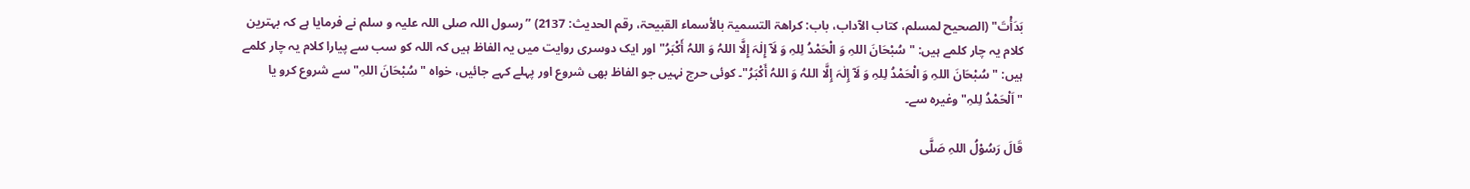بَدَأْتَ" (الصحیح لمسلم، کتاب الآداب، باب: کراھۃ التسمیۃ بالأسماء القبیحۃ، رقم الحدیث: 2137) ”رسول اللہ صلی اللہ علیہ و سلم نے فرمایا ہے کہ بہترین کلام یہ چار کلمے ہیں: "سُبْحَانَ اللہِ وَ الْحَمْدُ لِلہِ وَ لَآ إِلٰہَ إِلَّا اللہُ وَ اللہُ أَکْبَرُ" اور ایک دوسری روایت میں یہ الفاظ ہیں کہ اللہ کو سب سے پیارا کلام یہ چار کلمے ہیں: "سُبْحَانَ اللہِ وَ الْحَمْدُ لِلہِ وَ لَآ إِلٰہَ إِلَّا اللہُ وَ اللہُ أَکْبَرُ"۔ کوئی حرج نہیں جو الفاظ بھی شروع اور پہلے کہے جائیں، خواہ "سُبْحَانَ اللہِ" سے شروع کرو یا "اَلْحَمْدُ لِلہِ" وغیرہ سے۔

قَالَ رَسُوْلُ اللہِ صَلَّی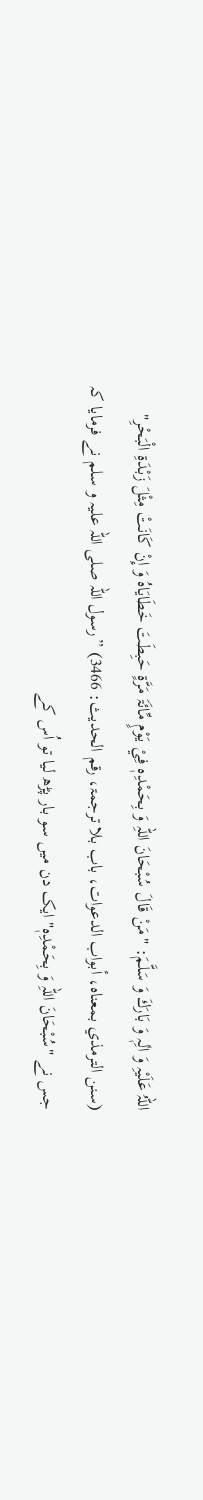اللہُ عَلَیْہِ وَ اٰلِہٖ وَ بَارَكَ وَ سَلَّمَ: "مَنْ قَالَ سُبْحَانَ اللہِ وَ بِحَمْدِہٖ فِيْ یَوْمٍ مِّائَۃَ مَرَّۃٍ حَبِطَتَ خَطَایَاہُ وَ إِنْ کَانَتْ مِثْلَ زَبْدَۃِ الْبَحْرِ" (سنن الترمذي بمعناہ، أبواب الدعوات، باب بلا ترجمۃ، رقم الحدیث: 3466) ”رسول اللہ صلی اللہ علیہ و سلم نے فرمایا کہ جس نے "سُبْحَانَ اللہِ وَ بِحَمْدِہٖ" ایک دن میں سو بار پڑھ لیا تو اُس کے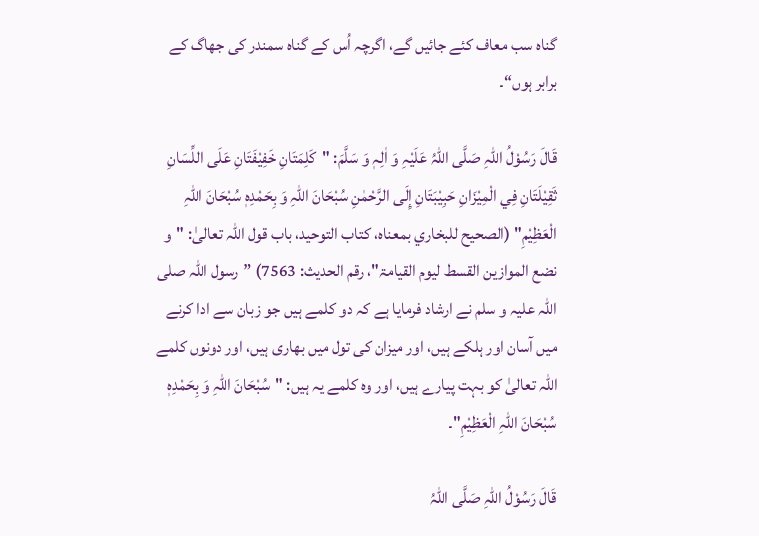گناہ سب معاف کئے جائیں گے، اگرچہ اُس کے گناہ سمندر کی جھاگ کے برابر ہوں“۔

قَالَ رَسُوْلُ اللہِ صَلَّی اللہُ عَلَیْہِ وَ اٰلِہٖ وَ سَلَّمَ: "کَلِمَتَانِ خَفِیْفَتَانِ عَلَی اللِّسَانِ ثَقِیْلَتَانِ فِي الْمِیْزَانِ حَبِیْبَتَانِ إِلَی الرَّحْمٰنِ سُبْحَانَ اللہِ وَ بِحَمْدِہٖ سُبْحَانَ اللہِ الْعَظِیْمِ" (الصحیح للبخاري بمعناہ، کتاب التوحید، باب قول اللہ تعالیٰ: "و نضع الموازین القسط لیوم القیامۃ"، رقم الحدیث: 7563) ”رسول اللہ صلی اللہ علیہ و سلم نے ارشاد فرمایا ہے کہ دو کلمے ہیں جو زبان سے ادا کرنے میں آسان اور ہلکے ہیں، اور میزان کی تول میں بھاری ہیں، اور دونوں کلمے اللہ تعالیٰ کو بہت پیارے ہیں، اور وہ کلمے یہ ہیں: "سُبْحَانَ اللہِ وَ بِحَمْدِہٖ سُبْحَانَ اللہِ الْعَظِیْمِ"۔

قَالَ رَسُوْلُ اللہِ صَلَّی اللہُ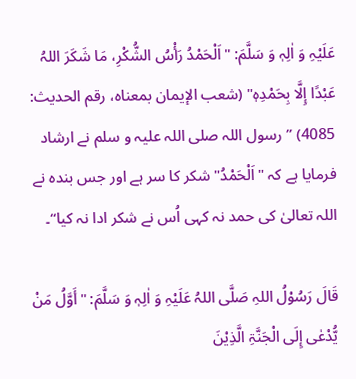عَلَیْہِ وَ اٰلِہٖ وَ سَلَّمَ: "اَلْحَمْدُ رَأْسُ الشُّکْرِ، مَا شَکَرَ اللہُ عَبْدًا إِلَّا بِحَمْدِہٖ" (شعب الإیمان بمعناہ، رقم الحدیث: 4085) ”رسول اللہ صلی اللہ علیہ و سلم نے ارشاد فرمایا ہے کہ "اَلْحَمْدُ" شکر کا سر ہے اور جس بندہ نے اللہ تعالیٰ کی حمد نہ کہی اُس نے شکر ادا نہ کیا“۔

قَالَ رَسُوْلُ اللہِ صَلَّی اللہُ عَلَیْہِ وَ اٰلِہٖ وَ سَلَّمَ: "أَوَّلُ مَنْ یُّدْعٰی إِلَی الْجَنَّۃِ الَّذِیْنَ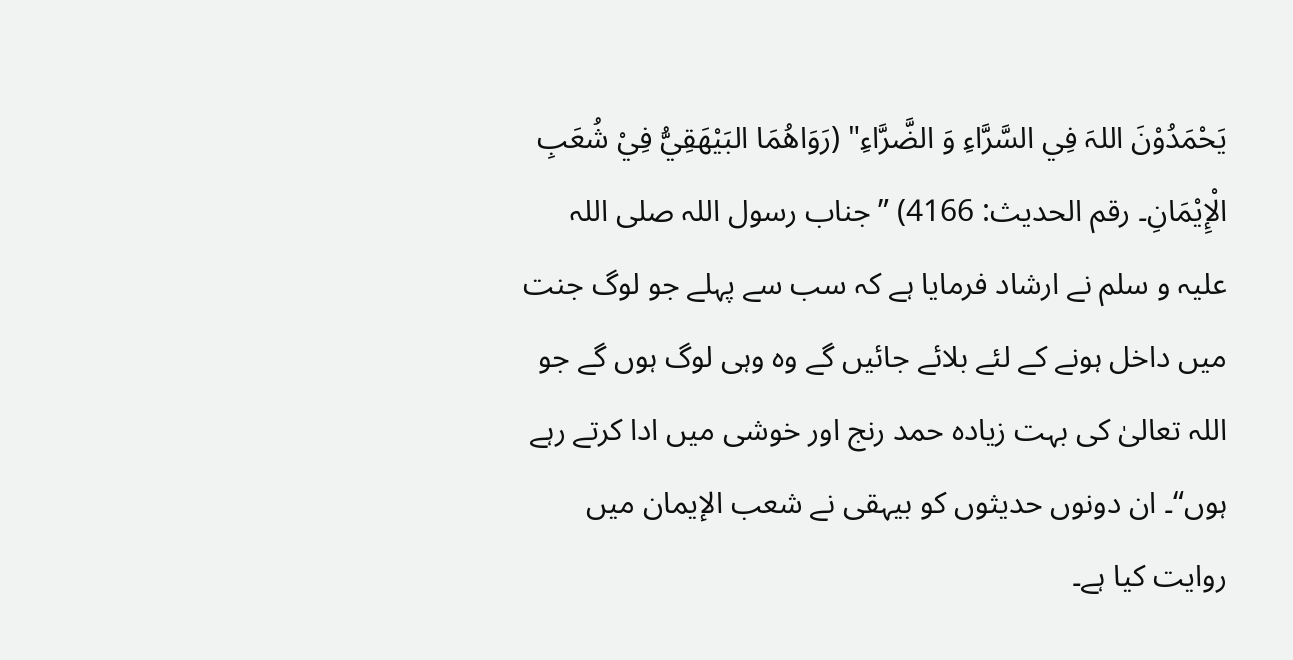یَحْمَدُوْنَ اللہَ فِي السَّرَّاءِ وَ الضَّرَّاءِ" (رَوَاهُمَا البَیْھَقِيُّ فِيْ شُعَبِ الْإِیْمَانِ۔ رقم الحدیث: 4166) ”جناب رسول اللہ صلی اللہ علیہ و سلم نے ارشاد فرمایا ہے کہ سب سے پہلے جو لوگ جنت میں داخل ہونے کے لئے بلائے جائیں گے وہ وہی لوگ ہوں گے جو اللہ تعالیٰ کی بہت زیادہ حمد رنج اور خوشی میں ادا کرتے رہے ہوں“۔ ان دونوں حدیثوں کو بیہقی نے شعب الإیمان میں روایت کیا ہے۔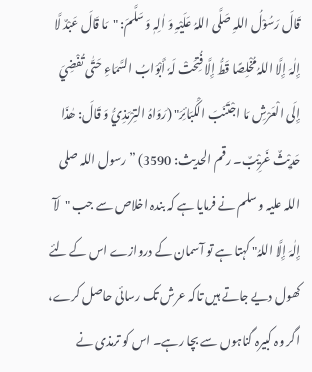قَالَ رَسُوْلُ اللہِ صَلَّی اللہُ عَلَیْہِ وَ اٰلِہٖ وَ سَلَّمَ: "مَا قَالَ عَبْدٌ لَّا إِلٰہَ إِلَّا اللہُ مُخْلِصًا قَطُّ إِلَّا فُتِحَتْ لَہٗ أَبْوَابُ السَّمَاءِ حَتّٰی تُفْضِيَ إِلَی الْعَرْشِ مَا اجْتَنَبَ الْکَبَائِرَ" (رَوَاہُ التِرْمَذِيُّ وَ قَالَ: ھٰذَا حَدِیْثٌ غَرِیْبٌ۔ رقم الحدیث: 3590) ”رسول اللہ صلی اللہ علیہ و سلم نے فرمایا ہے کہ بندہ اخلاص سے جب "لَآ إِلٰہَ إِلَّا اللہُ" کہتا ہے تو آسمان کے دروازے اس کے لئے کھول دیے جاتے ہیں تاکہ عرش تک رسائی حاصل کرے، اگر وہ کبیرہ گناہوں سے بچا رہے۔ اس کو ترمذی نے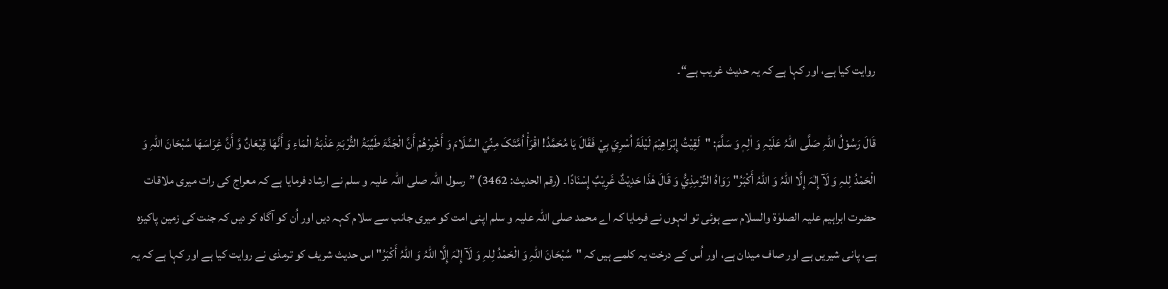روایت کیا ہے، اور کہا ہے کہ یہ حدیث غریب ہے“۔

قَالَ رَسُوْلُ اللہِ صَلَّی اللہُ عَلَیْہِ وَ اٰلِہٖ وَ سَلَّمَ: "لَقِیْتُ إِبْرَاھِیْمَ لَیْلَۃً اُسْرِيَ بِيْ فَقَالَ یَا مُحَمَّدُ! اقْرَأْ اُمَّتَکَ مِنِّيَ السَّلَامَ وَ أَخْبِرْھُمْ أَنَّ الْجَنَّۃَ طَیِّبَۃُ التُّرْبَۃِ عَذْبَۃُ الْمَاءِ وَ أَنَّھَا قِیْعَانٌ وَّ أَنَّ غِرَاسَھَا سُبْحَانَ اللہِ وَ الْحَمْدُ لِلہِ وَ لَآ إِلٰہَ إِلَّا اللہُ وَ اللہُ أَکْبَرُ" رَوَاہُ التِّرْمِذِيُّ وَ قَالَ ھٰذَا حَدِیْثٌ غَرِیْبٌ إِسْنَادًا۔ (رقم الحدیث: 3462) ”رسول اللہ صلی اللہ علیہ و سلم نے ارشاد فرمایا ہے کہ معراج کی رات میری ملاقات حضرت ابراہیم علیہ الصلوٰۃ والسلام سے ہوئی تو انہوں نے فرمایا کہ اے محمد صلی اللہ علیہ و سلم اپنی امت کو میری جانب سے سلام کہہ دیں اور اُن کو آگاہ کر دیں کہ جنت کی زمین پاکیزہ ہے، پانی شیریں ہے اور صاف میدان ہے، اور اُس کے درخت یہ کلمے ہیں کہ "سُبْحَانَ اللہِ وَ الْحَمْدُ لِلہِ وَ لَآ إِلٰہَ إِلَّا اللہُ وَ اللہُ أَکْبَرُ" اس حدیث شریف کو ترمذی نے روایت کیا ہے اور کہا ہے کہ یہ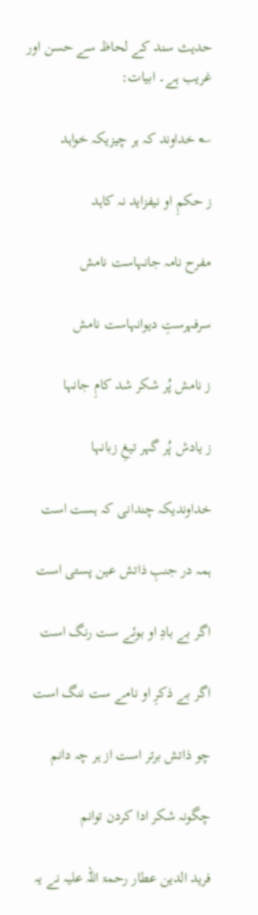حدیث سند کے لحاظ سے حسن اور غریب ہے۔ ابیات:

؎ خداوند کہ ہر چیزیکہ خواہد

ز حکمِ او نیفزاید نہ کاہد

مفرح نامہ جانہاست نامش

سرفہرستِ دیوانہاست نامش

ز نامش پُر شکر شد کامِ جانہا

ز یادش پُر گہر تیغِ زبانہا

خداوندیکہ چندانی کہ ہست است

ہمہ در جنبِ ذاتش عین پستی است

اگر بے بادِ او بوئے ست رنگ است

اگر بے ذکرِ او نامے ست ننگ است

چو ذاتش برتر است از ہر چہ دانم

چگونہ شکر ادا کردن توانم

فرید الدین عطار رحمۃ اللہ علیہ نے یہ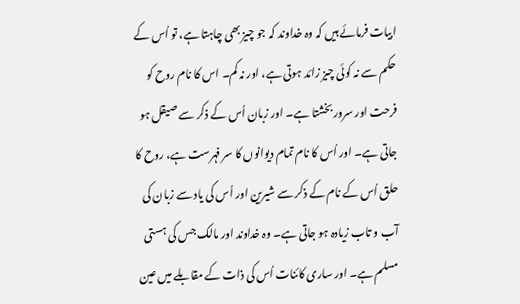ابیات فرمائے ہیں کہ وہ خداوند کہ جو چیز بھی چاہتا ہے، تو اُس کے حکم سے نہ کوئی چیز زائد ہوتی ہے، اور نہ کم۔ اس کا نام روح کو فرحت اور سرور بخشتا ہے۔ اور زبان اُس کے ذکر سے صیقل ہو جاتی ہے۔ اور اُس کا نام تمام دیوانوں کا سر فہرست ہے، روح کا حلق اُس کے نام کے ذکر سے شیرین اور اُس کی یاد سے زبان کی آب و تاب زیادہ ہو جاتی ہے۔ وہ خداوند اور مالک جس کی ہستی مسلم ہے۔ اور ساری کائنات اُس کی ذات کے مقابلے میں عین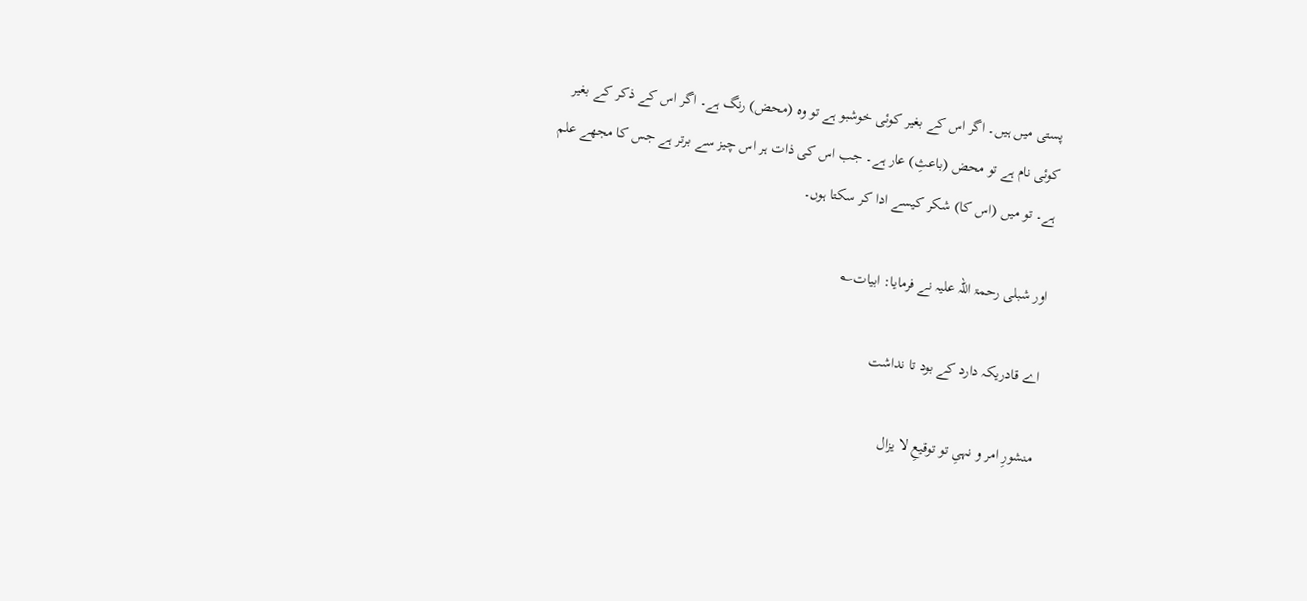پستی میں ہیں۔ اگر اس کے بغیر کوئی خوشبو ہے تو وہ (محض) رنگ ہے۔ اگر اس کے ذکر کے بغیر کوئی نام ہے تو محض (باعثِ) عار ہے۔ جب اس کی ذات ہر اس چیز سے برتر ہے جس کا مجھے علم ہے۔ تو میں (اس کا) شکر کیسے ادا کر سکتا ہوں۔

اور شبلی رحمۃ اللہ علیہ نے فرمایا: ابیات؎

اے قادریکہ دارد کے بود تا نداشت

منشورِ امر و نہیِ تو توقیعِ لا یزال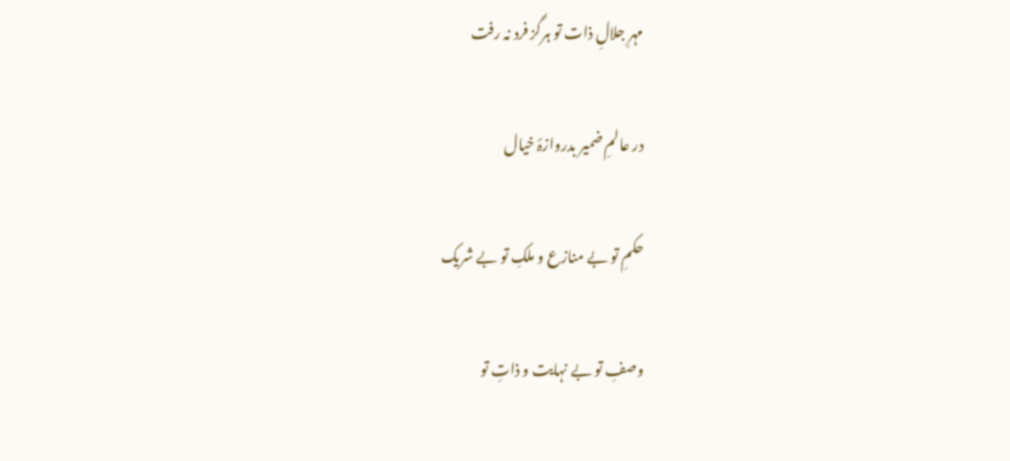مہرِ جلالِ ذات تو ہرگز فرد نہ رفت

در عالمِ ضمیر بدروازۂ خیال

حکمِ تو بے منازع و ملکِ تو بے شریک

وصفِ تو بے نہایت و ذاتِ تو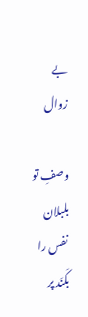بے زوال

وصفِ تو بلبلان نفس را بکَنَد پر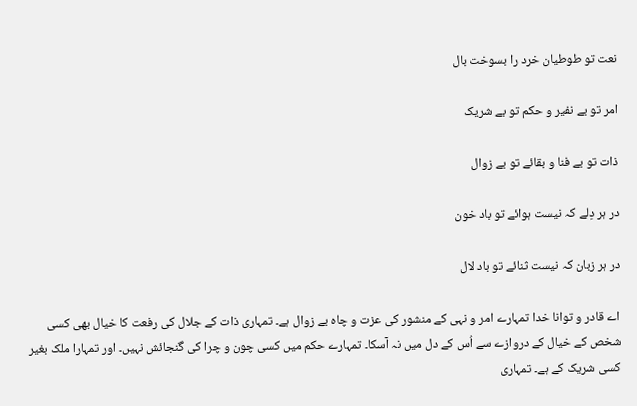نعت تو طوطیان خرد را بسوخت بال

امر تو بے نفیر و حکم تو بے شریک

ذات تو بے فنا و بقائے تو بے زوال

در ہر دِلے کہ نیست ہوائے تو باد خون

در ہر زبان کہ نیست ثنائے تو باد لال

اے قادر و توانا خدا تمہارے امر و نہی کے منشور کی عزت و چاہ بے زوال ہے۔ تمہاری ذات کے جلال کی رفعت کا خیال بھی کسی شخص کے خیال کے دروازے سے اُس کے دل میں نہ آسکا۔ تمہارے حکم میں کسی چون و چرا کی گنجائش نہیں۔ اور تمہارا ملک بغیر کسی شریک کے ہے۔ تمہاری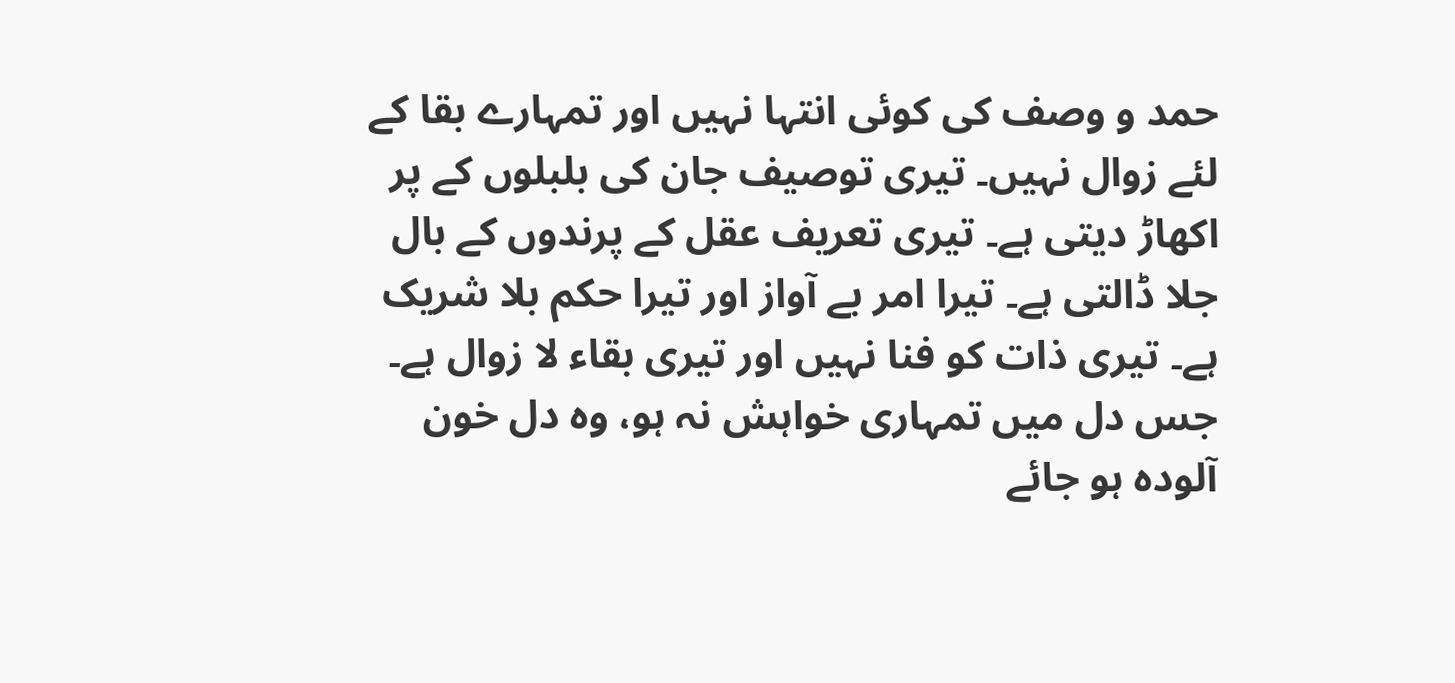حمد و وصف کی کوئی انتہا نہیں اور تمہارے بقا کے لئے زوال نہیں۔ تیری توصیف جان کی بلبلوں کے پر اکھاڑ دیتی ہے۔ تیری تعریف عقل کے پرندوں کے بال جلا ڈالتی ہے۔ تیرا امر بے آواز اور تیرا حکم بلا شریک ہے۔ تیری ذات کو فنا نہیں اور تیری بقاء لا زوال ہے۔ جس دل میں تمہاری خواہش نہ ہو، وہ دل خون آلودہ ہو جائے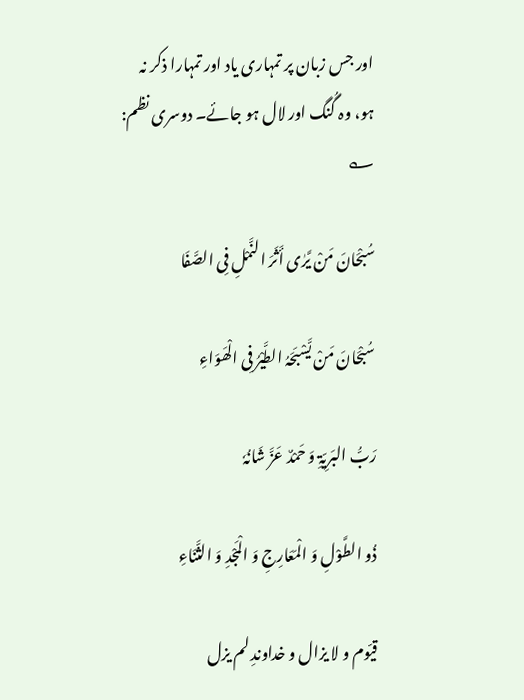اور جس زبان پر تمہاری یاد اور تمہارا ذکر نہ ہو، وہ گُنگ اور لال ہو جائے۔ دوسری نظم: ؎

سُبْحَانَ مَنْ یَّرٰی أَثَرَ النَّمْلِ فِی الصَّفَا

سُبْحَانَ مَنْ یَّسْبَحَہُ الطَّیْرُ فِی الْھَوَاءِ

رَبُّ البَرِیّۃِ وَ حَمْدٌ عَزَّ شَانُہٗ

ذُو الطَّوْلِ وَ الْمَعَارِجِ وَ الْمَجْدِ وَ الثَّنَاءِ

قیّوم و لا یزال و خداوندِ لم یزل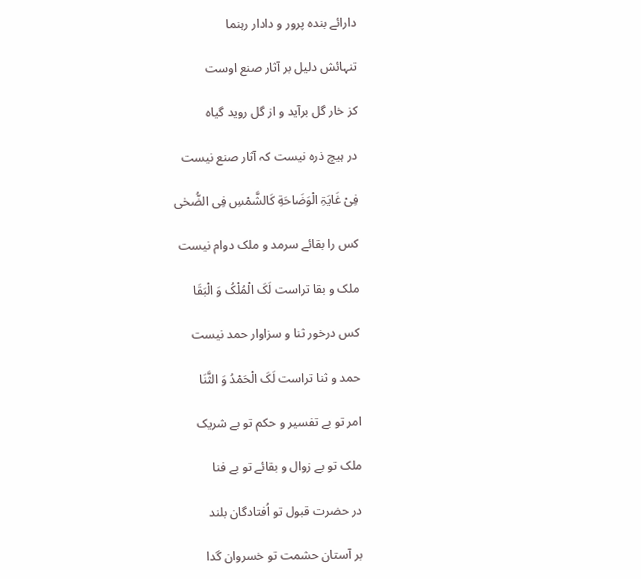دارائے بندہ پرور و دادار رہنما

تنہائش دلیل بر آثار صنع اوست

کز خار گل برآید و از گل روید گیاہ

در ہیچ ذرہ نیست کہ آثار صنع نیست

فِیْ غَایَۃِ الْوَضَاحَةِ کَالشَّمْسِ فِی الضُّحٰی

کس را بقائے سرمد و ملک دوام نیست

ملک و بقا تراست لَکَ الْمُلْکُ وَ الْبَقَا

کس درخور ثنا و سزاوار حمد نیست

حمد و ثنا تراست لَکَ الْحَمْدُ وَ الثَّنَا

امر تو بے تفسیر و حکم تو بے شریک

ملک تو بے زوال و بقائے تو بے فنا

در حضرت قبول تو اُفتادگان بلند

بر آستان حشمت تو خسروان گدا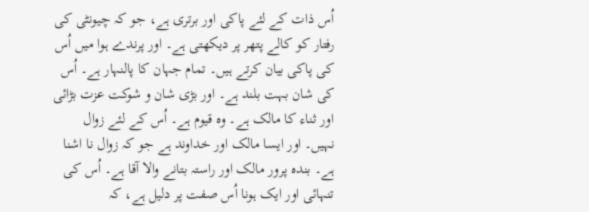اُس ذات کے لئے پاکی اور برتری ہے، جو کہ چیونٹی کی رفتار کو کالے پتھر پر دیکھتی ہے۔ اور پرندے ہوا میں اُس کی پاکی بیان کرتے ہیں۔ تمام جہان کا پالنہار ہے۔ اُس کی شان بہت بلند ہے۔ اور بڑی شان و شوکت عزت بڑائی اور ثناء کا مالک ہے۔ وہ قیوم ہے۔ اُس کے لئے زوال نہیں۔ اور ایسا مالک اور خداوند ہے جو کہ زوال نا اشنا ہے۔ بندہ پرور مالک اور راستہ بتانے والا آقا ہے۔ اُس کی تنہائی اور ایک ہونا اُس صفت پر دلیل ہے، کہ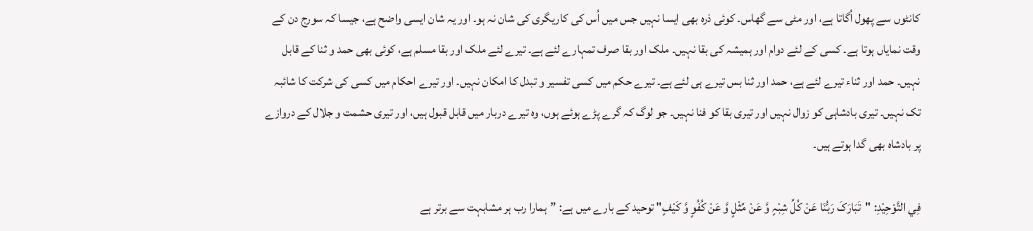کانٹوں سے پھول اُگاتا ہے، اور مٹی سے گھاس۔ کوئی ذرہ بھی ایسا نہیں جس میں اُس کی کاریگری کی شان نہ ہو۔ اور یہ شان ایسی واضح ہے، جیسا کہ سورج دن کے وقت نمایاں ہوتا ہے۔ کسی کے لئے دوام اور ہمیشہ کی بقا نہیں۔ ملک اور بقا صرف تمہارے لئے ہے۔ تیرے لئے ملک اور بقا مسلم ہے، کوئی بھی حمد و ثنا کے قابل نہیں۔ حمد اور ثناء تیرے لئے ہے، حمد اور ثنا بس تیرے ہی لئے ہے۔ تیرے حکم میں کسی تفسیر و تبدل کا امکان نہیں۔ اور تیرے احکام میں کسی کی شرکت کا شائبہ تک نہیں۔ تیری بادشاہی کو زوال نہیں اور تیری بقا کو فنا نہیں۔ جو لوگ کہ گرے پڑے ہوئے ہوں، وہ تیرے دربار میں قابل قبول ہیں، اور تیری حشمت و جلال کے دروازے پر بادشاہ بھی گدا ہوتے ہیں۔

فِي التَّوْحِیْدِ: "تَبَارَکَ رَبُّنَا عَنْ کُلِّ شِبْہٍ وَّ عَنْ مِّثْلٍ وَّ عَنْ کُفُوٍ وَّ کَیْفٍ" توحید کے بارے میں ہے: ”ہمارا رب ہر مشابہت سے برتر ہے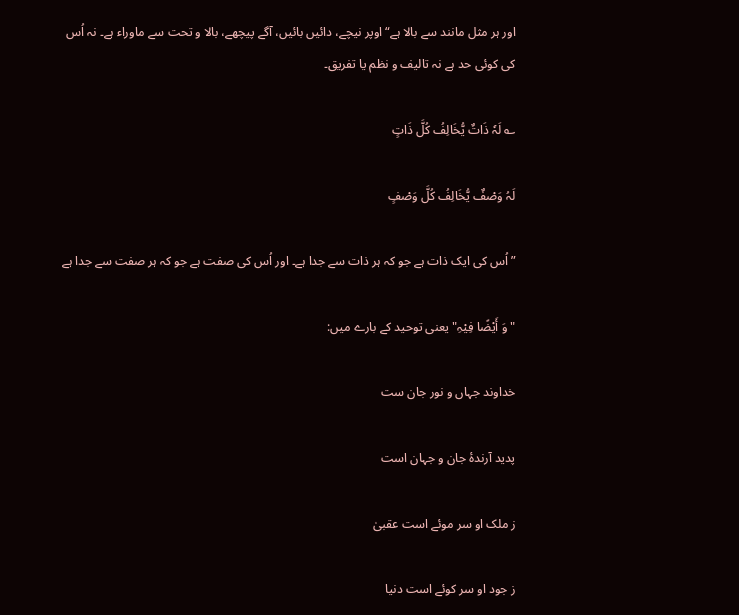اور ہر مثل مانند سے بالا ہے“ اوپر نیچے، دائیں بائیں، آگے پیچھے، بالا و تحت سے ماوراء ہے۔ نہ اُس کی کوئی حد ہے نہ تالیف و نظم یا تفریق۔

؎ لَہٗ ذَاتٌ یُّخَالِفُ کُلَّ ذَاتٍ

لَہُ وَصْفٌ یُّخَالِفُ کُلَّ وَصْفٍ

”اُس کی ایک ذات ہے جو کہ ہر ذات سے جدا ہے۔ اور اُس کی صفت ہے جو کہ ہر صفت سے جدا ہے

"وَ أَیْضًا فِیْہِ" یعنی توحید کے بارے میں:

خداوند جہاں و نور جان ست

پدید آرندۂ جان و جہان است

ز ملک او سر موئے است عقبیٰ

ز جود او سر کوئے است دنیا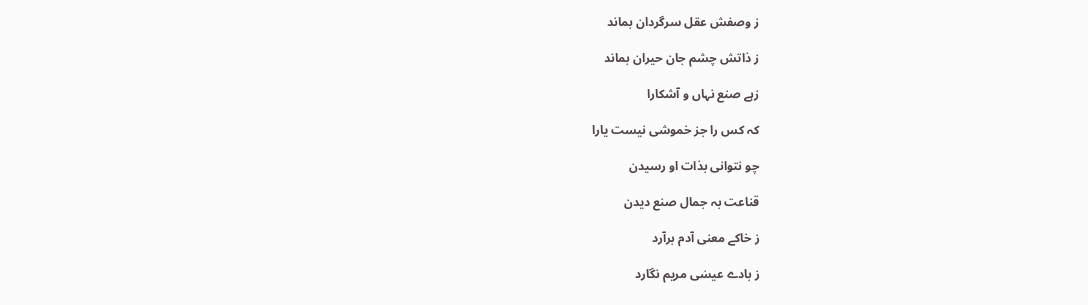ز وصفش عقل سرگردان بماند

ز ذاتش چشم جان حیران بماند

زہے صنع نہاں و آشکارا

کہ کس را جز خموشی نیست یارا

چو نتوانی بذات او رسیدن

قناعت بہ جمال صنع دیدن

ز خاکے معنی آدم برآرد

ز بادے عیسٰی مریم نگارد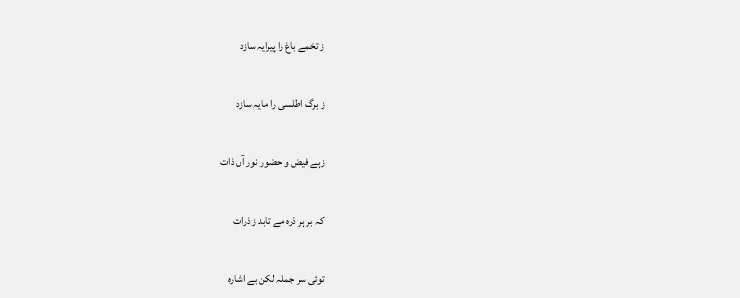ز تخمے باغ را پیرایہ سازد

ز برگ اطلسی را مایہ سازد

زہے فیض و حضور نور آں ذات

کہ بر ہر ذرہ مے تابد ز ذرات

توئی سر جملہ لکن بے اشارہ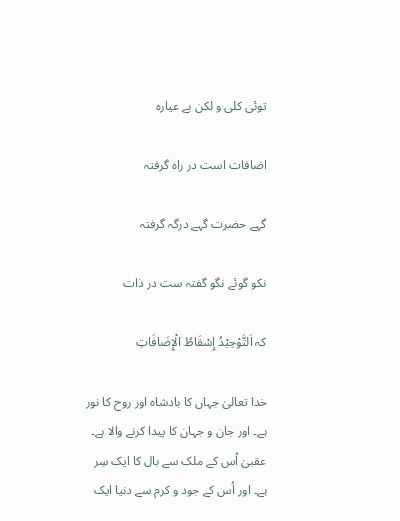توئی کلی و لکن بے عیارہ

اضافات است در راہ گرفتہ

گہے حضرت گہے درگہ گرفتہ

نکو گوئے نگو گفتہ ست در ذات

کہ اَلتَّوْحِیْدُ إِسْقَاطُ الْإِضَافَاتِ

خدا تعالیٰ جہاں کا بادشاہ اور روح کا نور ہے۔ اور جان و جہان کا پیدا کرنے والا ہے۔ عقبیٰ اُس کے ملک سے بال کا ایک سِر ہے۔ اور اُس کے جود و کرم سے دنیا ایک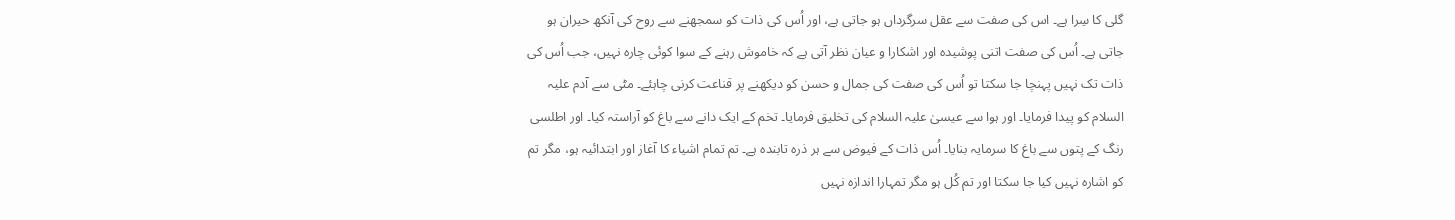گلی کا سِرا ہے۔ اس کی صفت سے عقل سرگرداں ہو جاتی ہے، اور اُس کی ذات کو سمجھنے سے روح کی آنکھ حیران ہو جاتی ہے۔ اُس کی صفت اتنی پوشیدہ اور اشکارا و عیان نظر آتی ہے کہ خاموش رہنے کے سوا کوئی چارہ نہیں، جب اُس کی ذات تک نہیں پہنچا جا سکتا تو اُس کی صفت کی جمال و حسن کو دیکھنے پر قناعت کرنی چاہئے۔ مٹی سے آدم علیہ السلام کو پیدا فرمایا۔ اور ہوا سے عیسیٰ علیہ السلام کی تخلیق فرمایا۔ تخم کے ایک دانے سے باغ کو آراستہ کیا۔ اور اطلسی رنگ کے پتوں سے باغ کا سرمایہ بنایا۔ اُس ذات کے فیوض سے ہر ذرہ تابندہ ہے۔ تم تمام اشیاء کا آغاز اور ابتدائیہ ہو، مگر تم کو اشارہ نہیں کیا جا سکتا اور تم کُل ہو مگر تمہارا اندازہ نہیں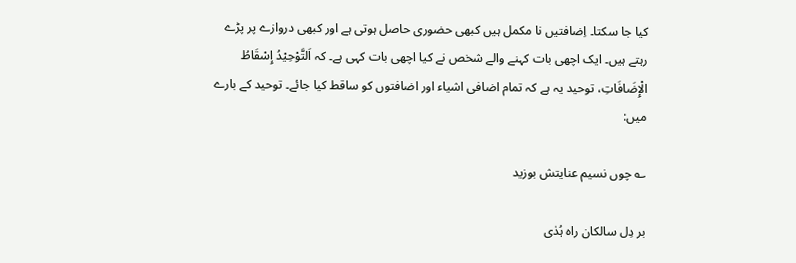کیا جا سکتا۔ اِضافتیں نا مکمل ہیں کبھی حضوری حاصل ہوتی ہے اور کبھی دروازے پر پڑے رہتے ہیں۔ ایک اچھی بات کہنے والے شخص نے کیا اچھی بات کہی ہے۔ کہ اَلتَّوْحِیْدُ إِسْقَاطُ الْإِضَافَاتِ، توحید یہ ہے کہ تمام اضافی اشیاء اور اضافتوں کو ساقط کیا جائے۔ توحید کے بارے میں:

؎ چوں نسیم عنایتش بوزید

بر دِل سالکان راہ ہُدٰی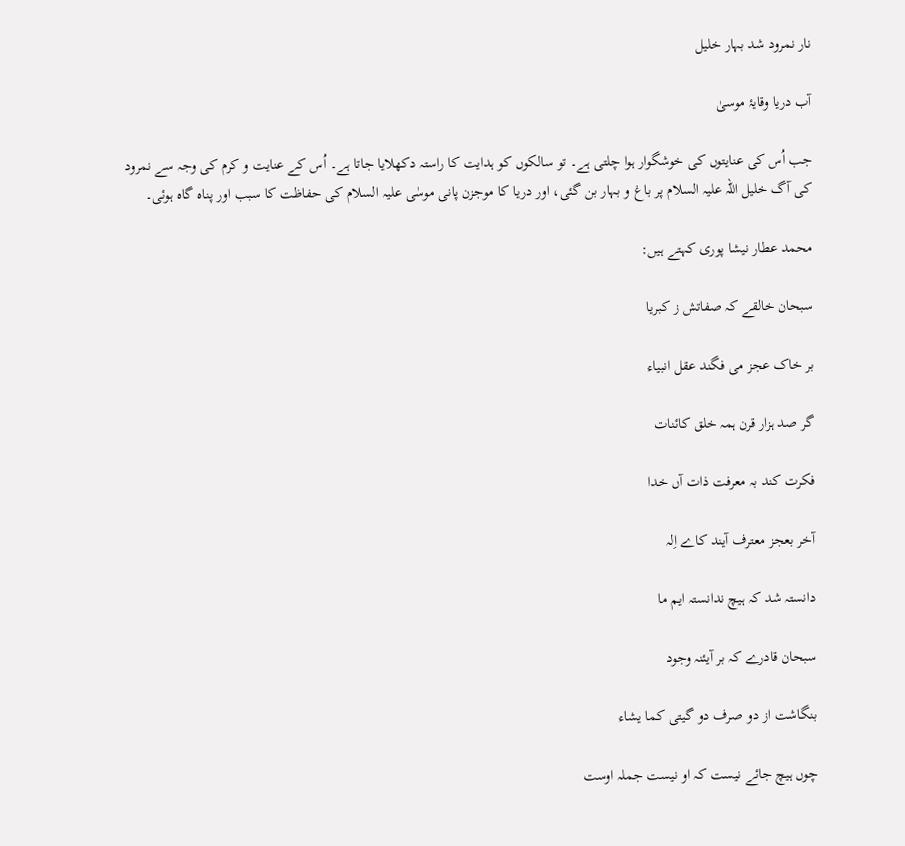نار نمرود شد بہار خلیل

آب دریا وقایۂ موسیٰ

جب اُس کی عنایتوں کی خوشگوار ہوا چلتی ہے۔ تو سالکوں کو ہدایت کا راستہ دکھلایا جاتا ہے۔ اُس کے عنایت و کرم کی وجہ سے نمرود کی آگ خلیل اللہ علیہ السلام پر باغ و بہار بن گئی، اور دریا کا موجزن پانی موسٰی علیہ السلام کی حفاظت کا سبب اور پناہ گاہ ہوئی۔

محمد عطار نیشا پوری کہتے ہیں:

سبحان خالقے کہ صفاتش ز کبریا

بر خاک عجز می فگند عقل انبیاء

گر صد ہزار قرن ہمہ خلق کائنات

فکرت کند بہ معرفت ذات آں خدا

آخر بعجز معترف آیند کاے اِلہ

دانستہ شد کہ ہیچ ندانستہ ایم ما

سبحان قادرے کہ بر آیئنہ وجود

بنگاشت از دو صرف دو گیتی کما یشاء

چوں ہیچ جائے نیست کہ او نیست جملہ اوست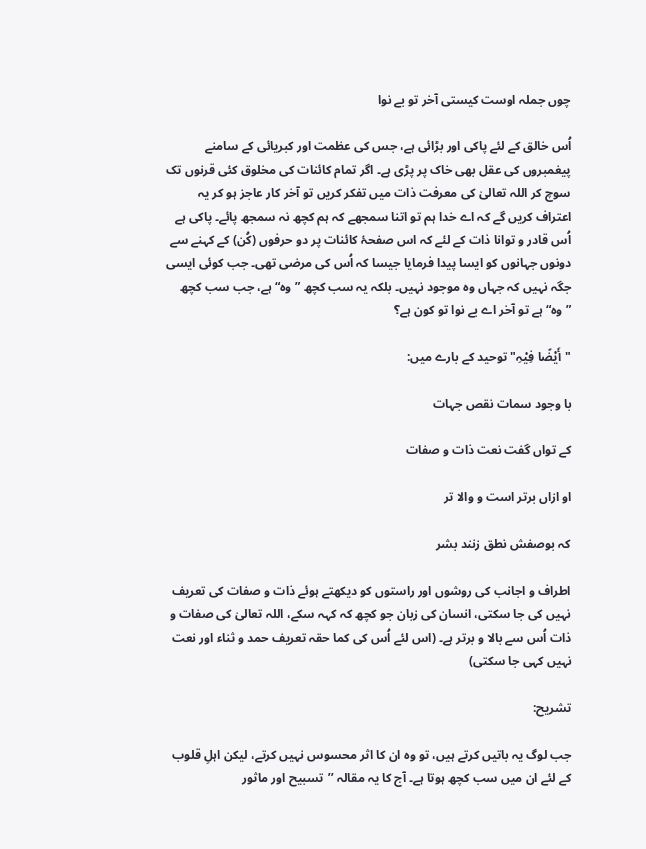چوں جملہ اوست کیستی آخر تو بے نوا

اُس خالق کے لئے پاکی اور بڑائی ہے، جس کی عظمت اور کبریائی کے سامنے پیغمبروں کی عقل بھی خاک پر پڑی ہے۔ اگر تمام کائنات کی مخلوق کئی قرنوں تک سوچ کر اللہ تعالیٰ کی معرفت ذات میں تفکر کریں تو آخر کار عاجز ہو کر یہ اعتراف کریں گے کہ اے خدا ہم تو اتنا سمجھے کہ ہم کچھ نہ سمجھ پائے۔ پاکی ہے اُس قادر و توانا ذات کے لئے کہ اس صفحۂ کائنات پر دو حرفوں (کُن) کے کہنے سے دونوں جہانوں کو ایسا پیدا فرمایا جیسا کہ اُس کی مرضی تھی۔ جب کوئی ایسی جگہ نہیں کہ جہاں وہ موجود نہیں۔ بلکہ یہ سب کچھ ”وہ“ ہے، جب سب کچھ ”وہ“ ہے تو آخر اے بے نوا تو کون ہے؟

"أَیْضًا فِیْہِ" توحید کے بارے میں:

با وجود سمات نقص جہات

کے تواں گفت نعت ذات و صفات

او ازاں برتر است و والا تر

کہ بوصفش نطق زنند بشر

اطراف و اجانب کی روشوں اور راستوں کو دیکھتے ہوئے ذات و صفات کی تعریف نہیں کی جا سکتی، انسان کی زبان جو کچھ کہ کہہ سکے، اللہ تعالیٰ کی صفات و ذات اُس سے بالا و برتر ہے۔ (اس لئے اُس کی کما حقہ تعریف حمد و ثناء اور نعت نہیں کہی جا سکتی)

تشریح:

جب لوگ یہ باتیں کرتے ہیں، تو وہ ان کا اثر محسوس نہیں کرتے، لیکن اہلِ قلوب کے لئے ان میں سب کچھ ہوتا ہے۔ آج کا یہ مقالہ ’’تسبیح اور ماثور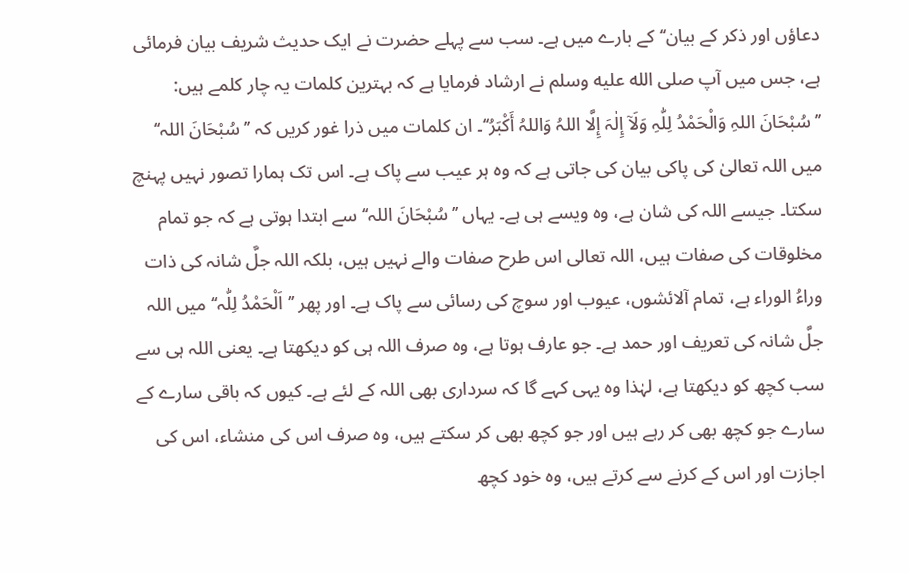دعاؤں اور ذکر کے بیان‘‘ کے بارے میں ہے۔ سب سے پہلے حضرت نے ایک حدیث شریف بیان فرمائی ہے، جس میں آپ صلى الله عليه وسلم نے ارشاد فرمایا ہے کہ بہترین کلمات یہ چار کلمے ہیں: ’’سُبْحَانَ اللہِ وَالْحَمْدُ لِلّٰہِ وَلَآ إِلٰہَ إِلَّا اللہُ وَاللہُ أَکْبَرُ‘‘۔ ان کلمات میں ذرا غور کریں کہ ’’سُبْحَانَ اللہ‘‘ میں اللہ تعالیٰ کی پاکی بیان کی جاتی ہے کہ وہ ہر عیب سے پاک ہے۔ اس تک ہمارا تصور نہیں پہنچ سکتا۔ جیسے اللہ کی شان ہے، وہ ویسے ہی ہے۔ یہاں ’’سُبْحَانَ اللہ‘‘ سے ابتدا ہوتی ہے کہ جو تمام مخلوقات کی صفات ہیں، اللہ تعالی اس طرح صفات والے نہیں ہیں، بلکہ اللہ جلَّ شانہ کی ذات وراءُ الوراء ہے، تمام آلائشوں، عیوب اور سوچ کی رسائی سے پاک ہے۔ اور پھر ’’اَلْحَمْدُ لِلّٰہ‘‘ میں اللہ جلَّ شانہ کی تعریف اور حمد ہے۔ جو عارف ہوتا ہے، وہ صرف اللہ ہی کو دیکھتا ہے۔ یعنی اللہ ہی سے سب کچھ کو دیکھتا ہے، لہٰذا وہ یہی کہے گا کہ سرداری بھی اللہ کے لئے ہے۔ کیوں کہ باقی سارے کے سارے جو کچھ بھی کر رہے ہیں اور جو کچھ بھی کر سکتے ہیں، وہ صرف اس کی منشاء، اس کی اجازت اور اس کے کرنے سے کرتے ہیں، وہ خود کچھ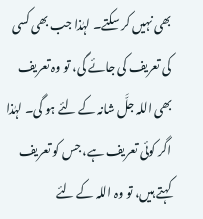بھی نہیں کر سکتے۔ لہٰذا جب بھی کسی کی تعریف کی جائے گی، تو وہ تعریف بھی اللہ جلَّ شانہ کے لئے ہو گی۔ لہٰذا اگر کوئی تعریف ہے، جس کو تعریف کہتے ہیں، تو وہ اللہ کے لئے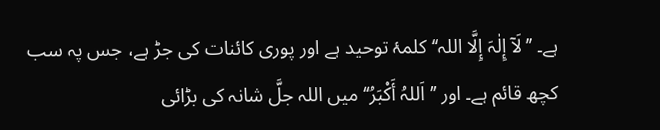ہے۔ ’’لَآ إِلٰہَ إِلَّا اللہ‘‘ کلمۂ توحید ہے اور پوری کائنات کی جڑ ہے، جس پہ سب کچھ قائم ہے۔ اور ’’اَللہُ أَکْبَرُ‘‘ میں اللہ جلَّ شانہ کی بڑائی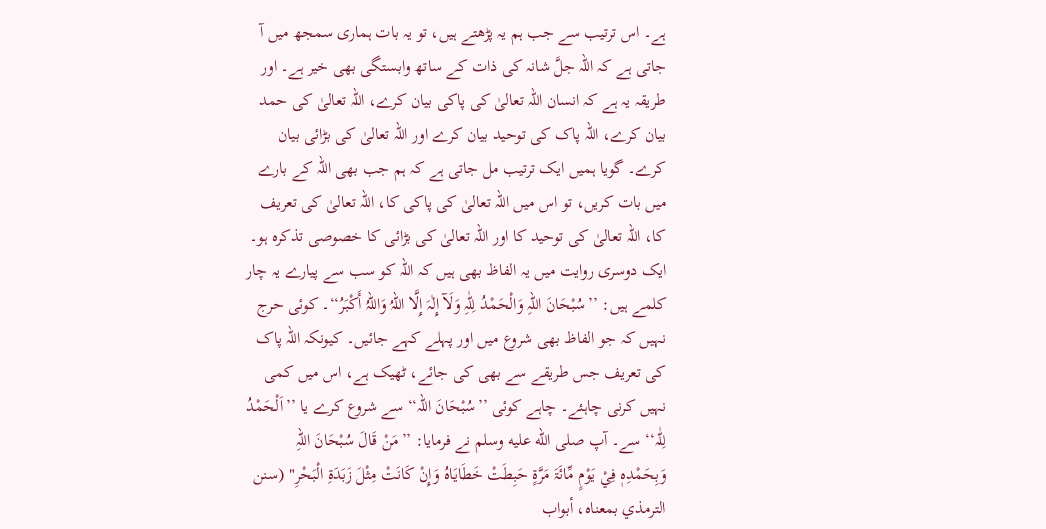ہے۔ اس ترتیب سے جب ہم یہ پڑھتے ہیں، تو یہ بات ہماری سمجھ میں آ جاتی ہے کہ اللہ جلَّ شانہ کی ذات کے ساتھ وابستگی بھی خیر ہے۔ اور طریقہ یہ ہے کہ انسان اللہ تعالیٰ کی پاکی بیان کرے، اللہ تعالیٰ کی حمد بیان کرے، اللہ پاک کی توحید بیان کرے اور اللہ تعالیٰ کی بڑائی بیان کرے۔ گویا ہمیں ایک ترتیب مل جاتی ہے کہ ہم جب بھی اللہ کے بارے میں بات کریں، تو اس میں اللہ تعالیٰ کی پاکی کا، اللہ تعالیٰ کی تعریف کا، اللہ تعالیٰ کی توحید کا اور اللہ تعالیٰ کی بڑائی کا خصوصی تذکرہ ہو۔ ایک دوسری روایت میں یہ الفاظ بھی ہیں کہ اللہ کو سب سے پیارے یہ چار کلمے ہیں: ’’سُبْحَانَ اللہِ وَالْحَمْدُ لِلّٰہِ وَلَآ إِلٰہَ إِلَّا اللہُ وَاللہُ أَکْبَرُ‘‘۔ کوئی حرج نہیں کہ جو الفاظ بھی شروع میں اور پہلے کہے جائیں۔ کیونکہ اللہ پاک کی تعریف جس طریقے سے بھی کی جائے، ٹھیک ہے، اس میں کمی نہیں کرنی چاہئے۔ چاہے کوئی ’’سُبْحَانَ اللہ‘‘ سے شروع کرے یا ’’اَلْحَمْدُ لِلّٰہ‘‘ سے۔ آپ صلى الله عليه وسلم نے فرمایا: ’’مَنْ قَالَ سُبْحَانَ اللہِ وَبِحَمْدِہٖ فِيْ یَوْمٍ مِّائَۃَ مَرَّۃٍ حَبِطَتْ خَطَایَاہُ وَإِنْ کَانَتْ مِثْلَ زَبَدَۃِ الْبَحْرِ" (سنن الترمذي بمعناہ، أبواب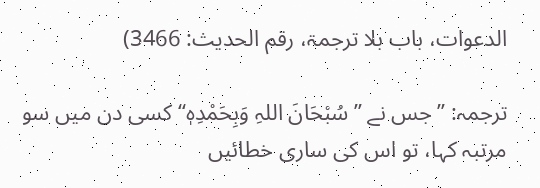الدعوات، باب بلا ترجمۃ، رقم الحدیث: 3466)

ترجمہ: ’’جس نے ’’سُبْحَانَ اللہِ وَبِحَمْدِہٖ‘‘ کسی دن میں سو مرتبہ کہا، تو اس کی ساری خطائیں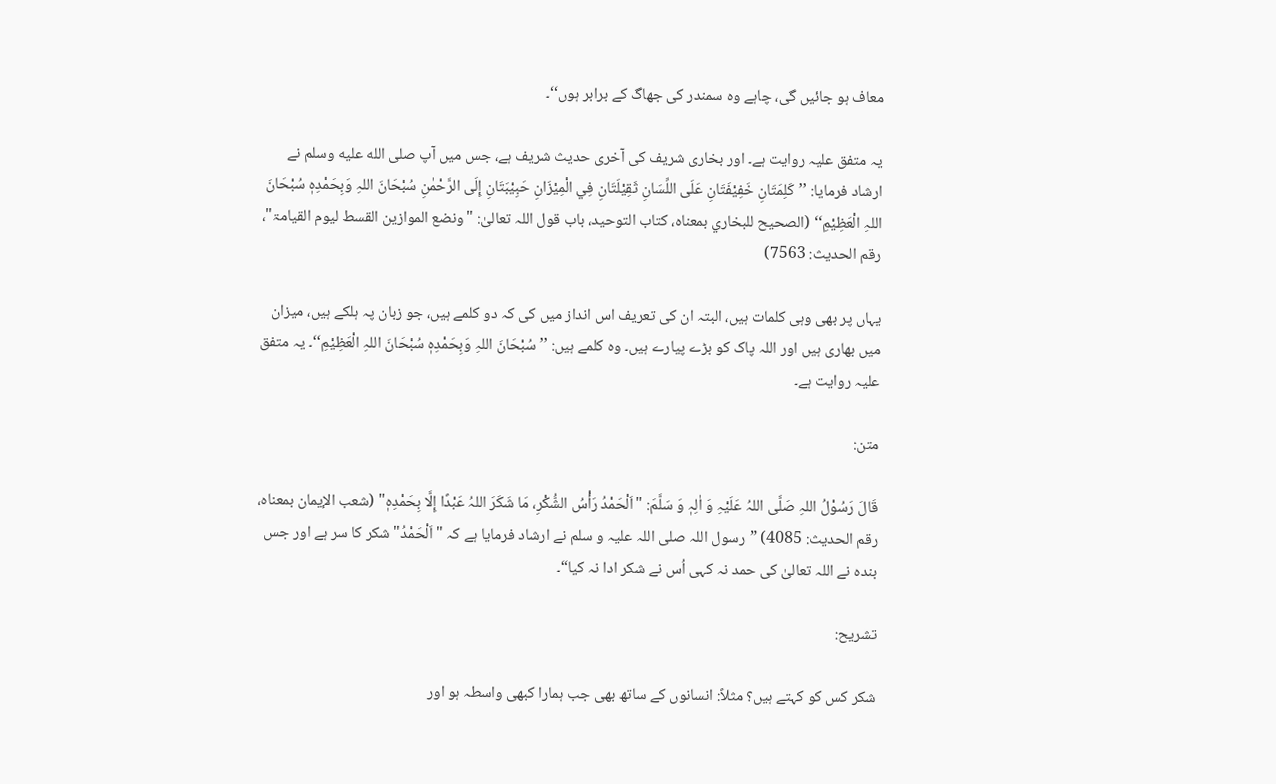معاف ہو جائیں گی، چاہے وہ سمندر کی جھاگ کے برابر ہوں‘‘۔

یہ متفق علیہ روایت ہے۔ اور بخاری شریف کی آخری حدیث شریف ہے، جس میں آپ صلى الله عليه وسلم نے ارشاد فرمایا: ’’کَلِمَتَانِ خَفِیْفَتَانِ عَلَی اللِّسَانِ ثَقِیْلَتَانِ فِي الْمِیْزَانِ حَبِیْبَتَانِ إِلَی الرَّحْمٰنِ سُبْحَانَ اللہِ وَبِحَمْدِہٖ سُبْحَانَ اللہِ الْعَظِیْمِ‘‘ (الصحیح للبخاري بمعناہ، کتاب التوحید، باب قول اللہ تعالیٰ: "ونضع الموازین القسط لیوم القیامۃ"، رقم الحدیث: 7563)

یہاں پر بھی وہی کلمات ہیں، البتہ ان کی تعریف اس انداز میں کی کہ دو کلمے ہیں، جو زبان پہ ہلکے ہیں، میزان میں بھاری ہیں اور اللہ پاک کو بڑے پیارے ہیں۔ وہ کلمے ہیں: ’’سُبْحَانَ اللہِ وَبِحَمْدِہٖ سُبْحَانَ اللہِ الْعَظِیْمِ‘‘۔ یہ متفق علیہ روایت ہے۔

متن:

قَالَ رَسُوْلُ اللہِ صَلَّی اللہُ عَلَیْہِ وَ اٰلِہٖ وَ سَلَّمَ: "اَلْحَمْدُ رَأْسُ الشُّکْرِ، مَا شَکَرَ اللہُ عَبْدًا إِلَّا بِحَمْدِہٖ" (شعب الإیمان بمعناہ، رقم الحدیث: 4085) ”رسول اللہ صلی اللہ علیہ و سلم نے ارشاد فرمایا ہے کہ "اَلْحَمْدُ" شکر کا سر ہے اور جس بندہ نے اللہ تعالیٰ کی حمد نہ کہی اُس نے شکر ادا نہ کیا“۔

تشریح:

شکر کس کو کہتے ہیں؟ مثلاً: انسانوں کے ساتھ بھی جب ہمارا کبھی واسطہ ہو اور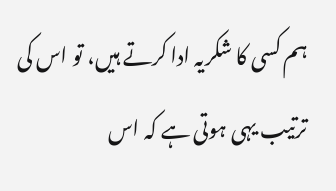ہم کسی کا شکریہ ادا کرتے ہیں، تو اس کی ترتیب یہی ہوتی ہے کہ اس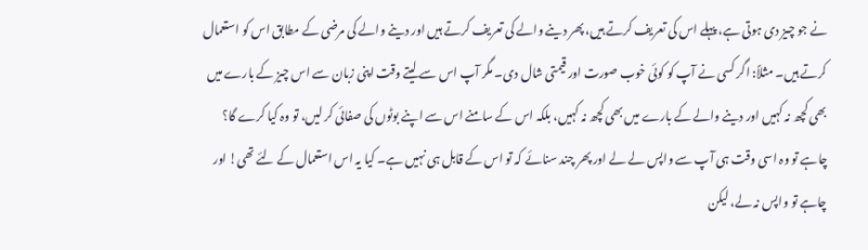نے جو چیز دی ہوتی ہے، پہلے اس کی تعریف کرتے ہیں، پھر دینے والے کی تعریف کرتے ہیں اور دینے والے کی مرضی کے مطابق اس کو استعمال کرتے ہیں۔ مثلاً: اگر کسی نے آپ کو کوئی خوب صورت اور قیمتی شال دی۔ مگر آپ اس سے لیتے وقت اپنی زبان سے اس چیز کے بارے میں بھی کچھ نہ کہیں اور دینے والے کے بارے میں بھی کچھ نہ کہیں، بلکہ اس کے سامنے اس سے اپنے بوٹوں کی صفائی کر لیں، تو وہ کیا کرے گا؟ چاہے تو وہ اسی وقت ہی آپ سے واپس لے لے اور پھر چند سنائے کہ تو اس کے قابل ہی نہیں ہے۔ کیا یہ اس استعمال کے لئے تھی! اور چاہے تو واپس نہ لے، لیکن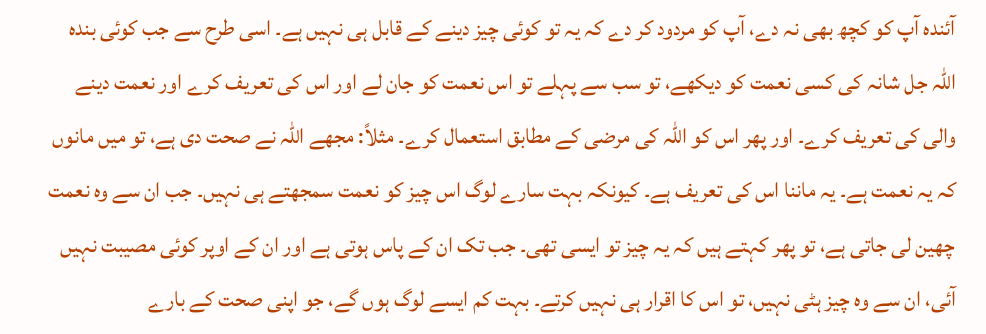آئندہ آپ کو کچھ بھی نہ دے، آپ کو مردود کر دے کہ یہ تو کوئی چیز دینے کے قابل ہی نہیں ہے۔ اسی طرح سے جب کوئی بندہ اللہ جل شانہ کی کسی نعمت کو دیکھے، تو سب سے پہلے تو اس نعمت کو جان لے اور اس کی تعریف کرے اور نعمت دینے والی کی تعریف کرے۔ اور پھر اس کو اللہ کی مرضی کے مطابق استعمال کرے۔ مثلاً: مجھے اللہ نے صحت دی ہے، تو میں مانوں کہ یہ نعمت ہے۔ یہ ماننا اس کی تعریف ہے۔ کیونکہ بہت سارے لوگ اس چیز کو نعمت سمجھتے ہی نہیں۔ جب ان سے وہ نعمت چھین لی جاتی ہے، تو پھر کہتے ہیں کہ یہ چیز تو ایسی تھی۔ جب تک ان کے پاس ہوتی ہے اور ان کے اوپر کوئی مصیبت نہیں آئی، ان سے وہ چیز ہٹی نہیں، تو اس کا اقرار ہی نہیں کرتے۔ بہت کم ایسے لوگ ہوں گے، جو اپنی صحت کے بارے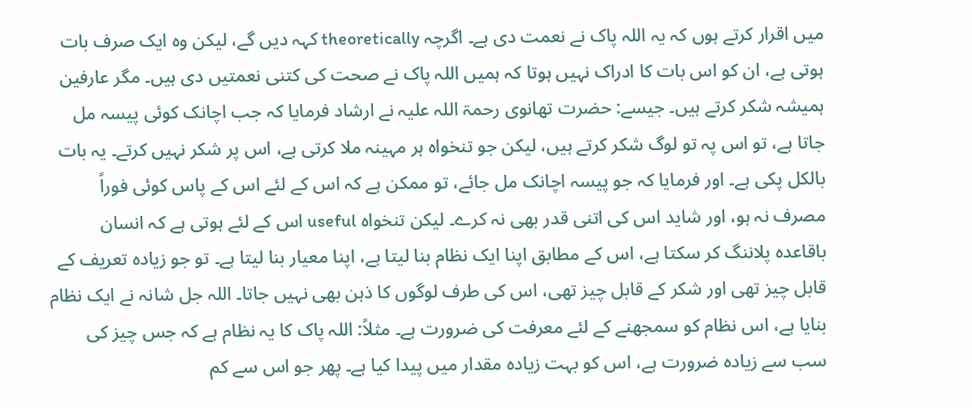میں اقرار کرتے ہوں کہ یہ اللہ پاک نے نعمت دی ہے۔ اگرچہ theoretically کہہ دیں گے، لیکن وہ ایک صرف بات ہوتی ہے، ان کو اس بات کا ادراک نہیں ہوتا کہ ہمیں اللہ پاک نے صحت کی کتنی نعمتیں دی ہیں۔ مگر عارفین ہمیشہ شکر کرتے ہیں۔ جیسے: حضرت تھانوی رحمۃ اللہ علیہ نے ارشاد فرمایا کہ جب اچانک کوئی پیسہ مل جاتا ہے، تو اس پہ تو لوگ شکر کرتے ہیں، لیکن جو تنخواہ ہر مہینہ ملا کرتی ہے، اس پر شکر نہیں کرتے۔ یہ بات بالکل پکی ہے۔ اور فرمایا کہ جو پیسہ اچانک مل جائے، تو ممکن ہے کہ اس کے لئے اس کے پاس کوئی فوراً مصرف نہ ہو، اور شاید اس کی اتنی قدر بھی نہ کرے۔ لیکن تنخواہ useful اس کے لئے ہوتی ہے کہ انسان باقاعدہ پلاننگ کر سکتا ہے، اس کے مطابق اپنا ایک نظام بنا لیتا ہے، اپنا معیار بنا لیتا ہے۔ تو جو زیادہ تعریف کے قابل چیز تھی اور شکر کے قابل چیز تھی، اس کی طرف لوگوں کا ذہن بھی نہیں جاتا۔ اللہ جل شانہ نے ایک نظام بنایا ہے، اس نظام کو سمجھنے کے لئے معرفت کی ضرورت ہے۔ مثلاً: اللہ پاک کا یہ نظام ہے کہ جس چیز کی سب سے زیادہ ضرورت ہے، اس کو بہت زیادہ مقدار میں پیدا کیا ہے۔ پھر جو اس سے کم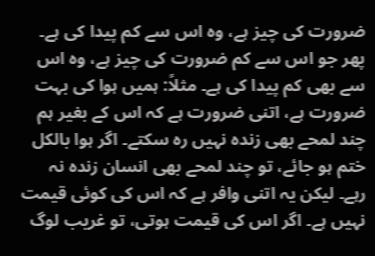ضرورت کی چیز ہے، وہ اس سے کم پیدا کی ہے۔ پھر جو اس سے کم ضرورت کی چیز ہے، وہ اس سے بھی کم پیدا کی ہے۔ مثلاً: ہمیں ہوا کی بہت ضرورت ہے، اتنی ضرورت ہے کہ اس کے بغیر ہم چند لمحے بھی زندہ نہیں رہ سکتے۔ اگر ہوا بالکل ختم ہو جائے، تو چند لمحے بھی انسان زندہ نہ رہے۔ لیکن یہ اتنی وافر ہے کہ اس کی کوئی قیمت نہیں ہے۔ اگر اس کی قیمت ہوتی، تو غریب لوگ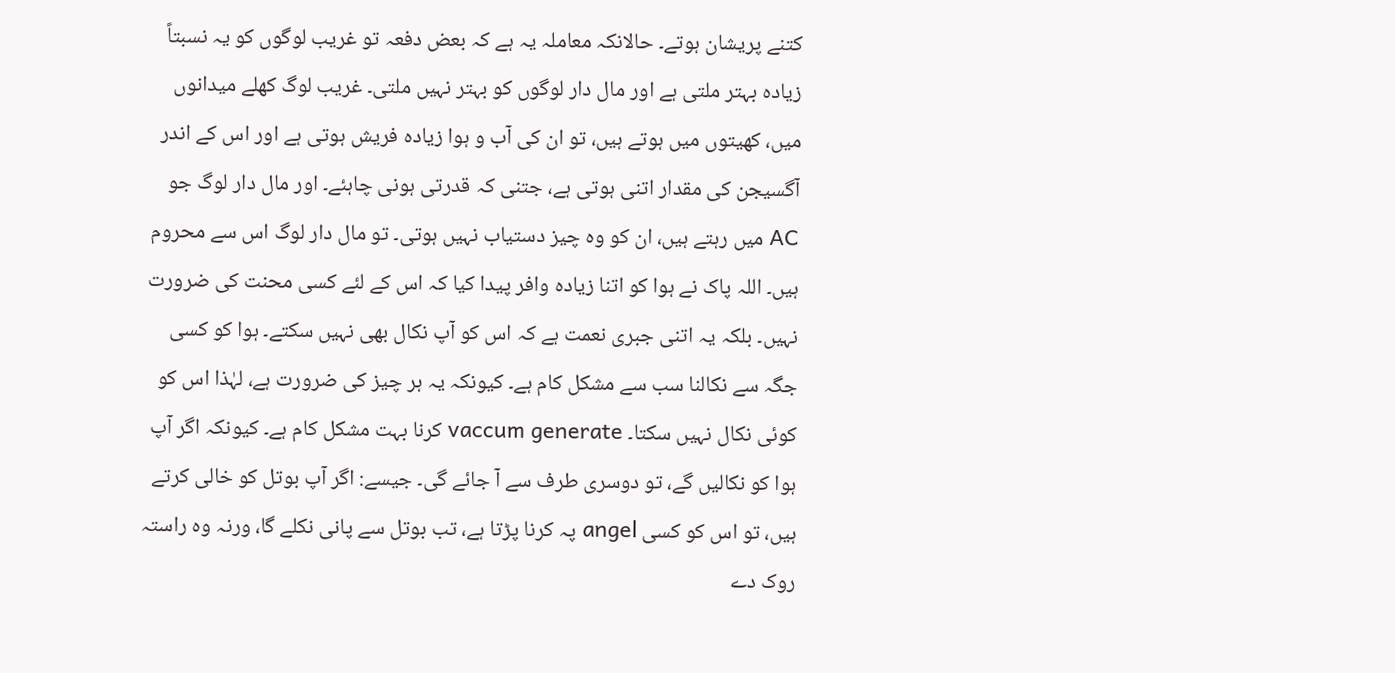کتنے پریشان ہوتے۔ حالانکہ معاملہ یہ ہے کہ بعض دفعہ تو غریب لوگوں کو یہ نسبتاً زیادہ بہتر ملتی ہے اور مال دار لوگوں کو بہتر نہیں ملتی۔ غریب لوگ کھلے میدانوں میں، کھیتوں میں ہوتے ہیں، تو ان کی آب و ہوا زیادہ فریش ہوتی ہے اور اس کے اندر آگسیجن کی مقدار اتنی ہوتی ہے، جتنی کہ قدرتی ہونی چاہئے۔ اور مال دار لوگ جو AC میں رہتے ہیں، ان کو وہ چیز دستیاب نہیں ہوتی۔ تو مال دار لوگ اس سے محروم ہیں۔ اللہ پاک نے ہوا کو اتنا زیادہ وافر پیدا کیا کہ اس کے لئے کسی محنت کی ضرورت نہیں۔ بلکہ یہ اتنی جبری نعمت ہے کہ اس کو آپ نکال بھی نہیں سکتے۔ ہوا کو کسی جگہ سے نکالنا سب سے مشکل کام ہے۔ کیونکہ یہ ہر چیز کی ضرورت ہے، لہٰذا اس کو کوئی نکال نہیں سکتا۔ vaccum generate کرنا بہت مشکل کام ہے۔ کیونکہ اگر آپ ہوا کو نکالیں گے، تو دوسری طرف سے آ جائے گی۔ جیسے: اگر آپ بوتل کو خالی کرتے ہیں، تو اس کو کسی angel پہ کرنا پڑتا ہے، تب بوتل سے پانی نکلے گا، ورنہ وہ راستہ روک دے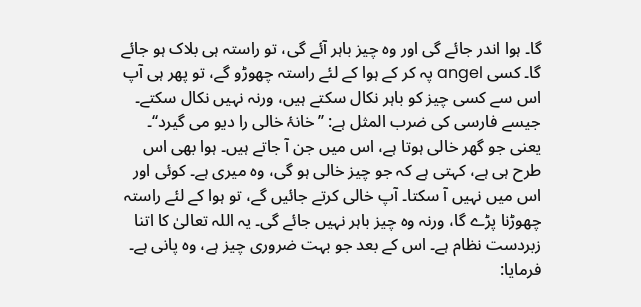گا۔ ہوا اندر جائے گی اور وہ چیز باہر آئے گی، تو راستہ ہی بلاک ہو جائے گا۔ کسی angel پہ کر کے ہوا کے لئے راستہ چھوڑو گے، تو پھر ہی آپ اس سے کسی چیز کو باہر نکال سکتے ہیں، ورنہ نہیں نکال سکتے۔ جیسے فارسی کی ضرب المثل ہے: ’’خانۂ خالی را دیو می گیرد‘‘۔ یعنی جو گھر خالی ہوتا ہے، اس میں جن آ جاتے ہیں۔ ہوا بھی اس طرح ہی ہے، کہتی ہے کہ جو چیز خالی ہو گی، وہ میری ہے۔ کوئی اور اس میں نہیں آ سکتا۔ آپ خالی کرتے جائیں گے، تو ہوا کے لئے راستہ چھوڑنا پڑے گا، ورنہ وہ چیز باہر نہیں جائے گی۔ یہ اللہ تعالیٰ کا اتنا زبردست نظام ہے۔ اس کے بعد جو بہت ضروری چیز ہے، وہ پانی ہے۔ فرمایا: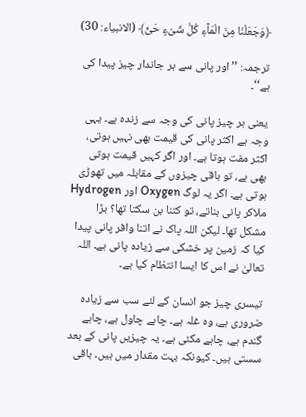﴿وَجَعَلْنَا مِنَ الْمَآءِ كُلَّ شَیْءٍ حَیٍّ﴾ (الانبیاء: 30)

ترجمہ: ’’اور پانی سے ہر جاندار چیز پیدا کی ہے‘‘۔

یعنی ہر چیز پانی کی وجہ سے زندہ ہے۔ یہی وجہ ہے اکثر پانی کی قیمت بھی نہیں ہوتی، اکثر مفت ہوتا ہے۔ اور اگر کہیں قیمت ہوتی بھی ہے، تو باقی چیزوں کے مقابلہ میں تھوڑی ہوتی ہے۔ اگر یہ لوگ Oxygen اور Hydrogen ملاکر پانی بناتے، تو کتنا بن سکتا تھا؟ بڑا مشکل تھا۔ لیکن اللہ پاک نے اتنا وافر پانی پیدا کیا کہ زمین پر خشکی سے زیادہ پانی ہے۔ اللہ تعالیٰ نے اس کا ایسا انتظام کیا ہے۔

تیسری چیز جو انسان کے لئے سب سے زیادہ ضروری ہے، وہ غلہ ہے۔ چاہے چاول ہے، چاہے گندم ہے، چاہے مکئی ہے۔ یہ چیزیں پانی کے بعد سستی ہیں۔ کیونکہ بہت مقدار میں ہیں۔ باقی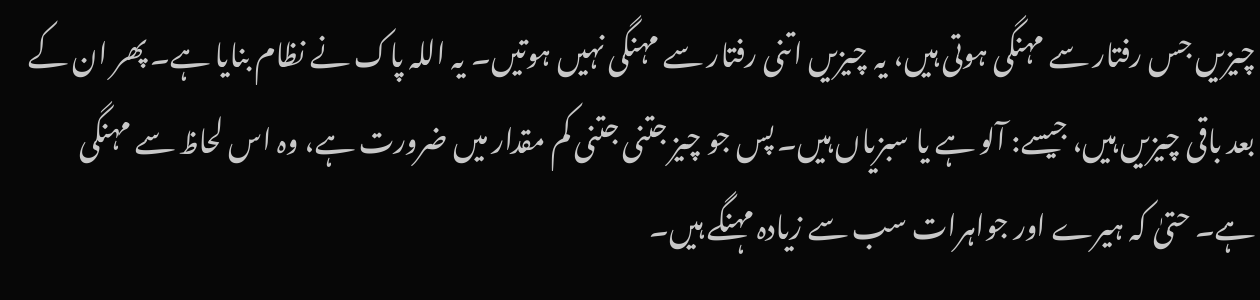چیزیں جس رفتار سے مہنگی ہوتی ہیں، یہ چیزیں اتنی رفتار سے مہنگی نہیں ہوتیں۔ یہ اللہ پاک نے نظام بنایا ہے۔ پھر ان کے بعد باقی چیزیں ہیں، جیسے: آلو ہے یا سبزیاں ہیں۔ پس جو چیز جتنی جتنی کم مقدار میں ضرورت ہے، وہ اس لحاظ سے مہنگی ہے۔ حتیٰ کہ ہیرے اور جواہرات سب سے زیادہ مہنگے ہیں۔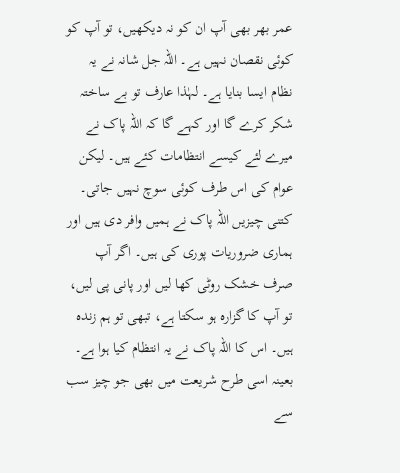عمر بھر بھی آپ ان کو نہ دیکھیں، تو آپ کو کوئی نقصان نہیں ہے۔ اللہ جل شانہ نے یہ نظام ایسا بنایا ہے۔ لہٰذا عارف تو بے ساختہ شکر کرے گا اور کہے گا کہ اللہ پاک نے میرے لئے کیسے انتظامات کئے ہیں۔ لیکن عوام کی اس طرف کوئی سوچ نہیں جاتی۔ کتنی چیزیں اللہ پاک نے ہمیں وافر دی ہیں اور ہماری ضروریات پوری کی ہیں۔ اگر آپ صرف خشک روٹی کھا لیں اور پانی پی لیں، تو آپ کا گزارہ ہو سکتا ہے، تبھی تو ہم زندہ ہیں۔ اس کا اللہ پاک نے یہ انتظام کیا ہوا ہے۔ بعینہ اسی طرح شریعت میں بھی جو چیز سب سے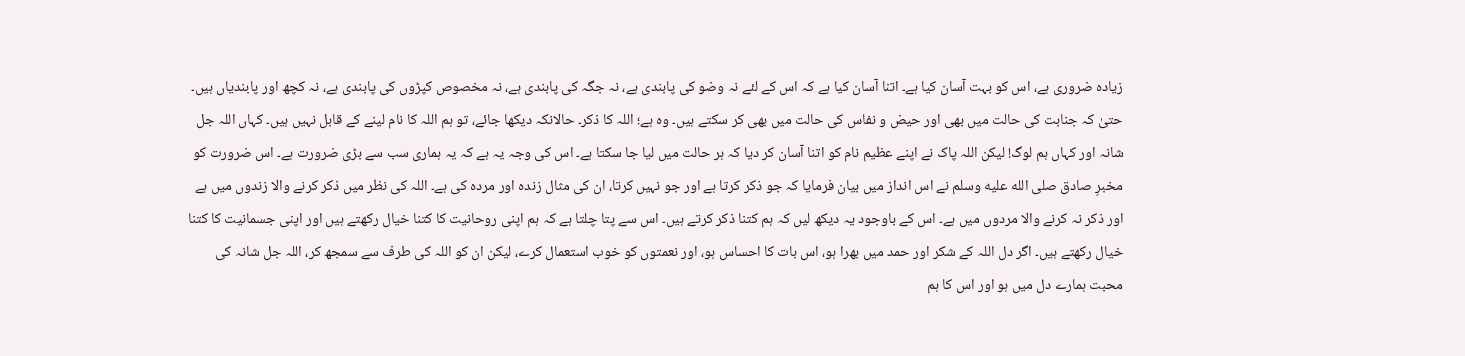زیادہ ضروری ہے، اس کو بہت آسان کیا ہے۔ اتنا آسان کیا ہے کہ اس کے لئے نہ وضو کی پابندی ہے، نہ جگہ کی پابندی ہے، نہ مخصوص کپڑوں کی پابندی ہے، نہ کچھ اور پابندیاں ہیں۔ حتیٰ کہ جنابت کی حالت میں بھی اور حیض و نفاس کی حالت میں بھی کر سکتے ہیں۔ وہ ہے؛ اللہ کا ذکر۔ حالانکہ دیکھا جائے، تو ہم اللہ کا نام لینے کے قابل نہیں ہیں۔ کہاں اللہ جل شانہ اور کہاں ہم لوگ! لیکن اللہ پاک نے اپنے عظیم نام کو اتنا آسان کر دیا کہ ہر حالت میں لیا جا سکتا ہے۔ اس کی وجہ یہ ہے کہ یہ ہماری سب سے بڑی ضرورت ہے۔ اس ضرورت کو مخبرِ صادق صلى الله عليه وسلم نے اس انداز میں بیان فرمایا کہ جو ذکر کرتا ہے اور جو نہیں کرتا، ان کی مثال زندہ اور مردہ کی ہے۔ اللہ کی نظر میں ذکر کرنے والا زندوں میں ہے اور ذکر نہ کرنے والا مردوں میں ہے۔ اس کے باوجود یہ دیکھ لیں کہ ہم کتنا ذکر کرتے ہیں۔ اس سے پتا چلتا ہے کہ ہم اپنی روحانیت کا کتنا خیال رکھتے ہیں اور اپنی جسمانیت کا کتنا خیال رکھتے ہیں۔ اگر دل اللہ کے شکر اور حمد میں بھرا ہو، اس بات کا احساس ہو، اور نعمتوں کو خوب استعمال کرے، لیکن ان کو اللہ کی طرف سے سمجھ کر، اللہ جل شانہ کی محبت ہمارے دل میں ہو اور اس کا ہم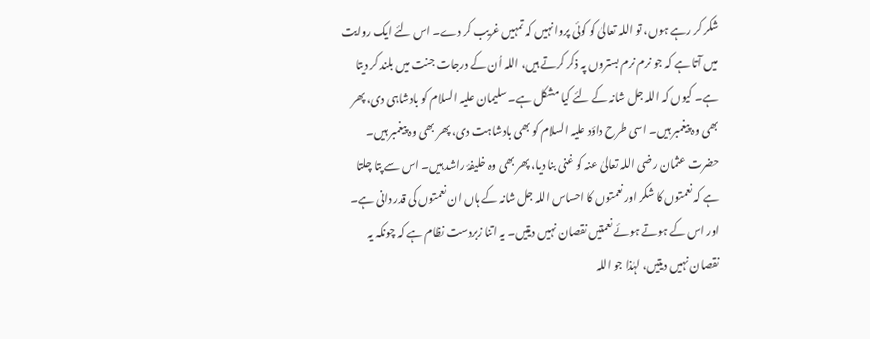شکر کر رہے ہوں، تو اللہ تعالیٰ کو کوئی پروا نہیں کہ تمہیں غریب کر دے۔ اس لئے ایک روایت میں آتا ہے کہ جو نرم نرم بستروں پہ ذکر کرتے ہیں، اللہ اُن کے درجات جنت میں بلند کر دیتا ہے۔ کیوں کہ اللہ جل شانہ کے لئے کیا مشکل ہے۔ سلیمان علیہ السلام کو بادشاہی دی، پھر بھی وہ پیغمبر ہیں۔ اسی طرح داؤد علیہ السلام کو بھی بادشاہت دی، پھر بھی وہ پیغمبر ہیں۔ حضرت عثمان رضی اللہ تعالیٰ عنہ کو غنی بنا دیا، پھر بھی وہ خلیفۂ راشد ہیں۔ اس سے پتا چلتا ہے کہ نعمتوں کا شکر اور نعمتوں کا احساس اللہ جل شانہ کے ہاں ان نعمتوں کی قدر دانی ہے۔ اور اس کے ہوتے ہوئے نعمتیں نقصان نہیں دیتیں۔ یہ اتنا زبردست نظام ہے کہ چونکہ یہ نقصان نہیں دیتیں، لہٰذا جو اللہ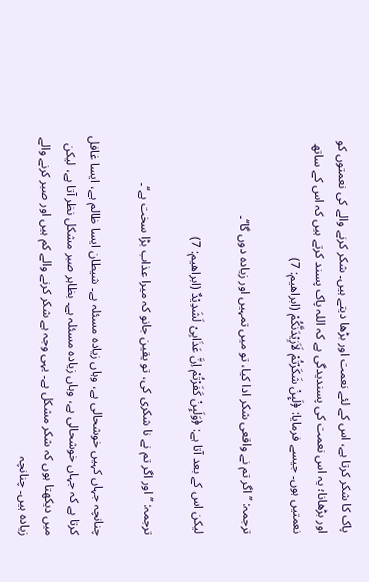پاک کا شکر کرتا ہے، اس کے لئے نعمت اور بڑھا دیتے ہیں۔ شکر کرنے والے کی نعمتوں کو اور بڑھانا؛ یہ اس نعمت کی پسندیدگی ہے کہ اللہ پاک پسند کرتے ہیں کہ اس کے ساتھ نعمتیں ہوں۔ جیسے فرمایا: ﴿لَىِٕنْ شَكَرْتُمْ لَاَزِیْدَنَّكُمْ (ابراھیم: 7)

ترجمہ: ’’اگر تم نے واقعی شکر ادا کیا، تو میں تمہیں اور زیادہ دوں گا‘‘۔

لیکن اس کے بعد آتا ہے: ﴿وَلَىِٕنْ كَفَرْتُمْ اِنَّ عَذَابِیْ لَشَدِیْدٌ (ابراھیم: 7)

ترجمہ: ’’اور اگر تم نے نا شکری کی، تو یقین جانو کہ میرا عذاب بڑا سخت ہے‘‘۔

چنانچہ جہاں کہیں خوشحالی ہے، وہاں زیادہ مسئلہ ہے۔ شیطان ایسا ظالم ہے، ایسا غافل کرتا ہے کہ جہاں خوشحالی ہے، وہاں زیادہ مسئلہ ہے۔ بظاہر صبر مشکل نظر آتا ہے، لیکن میں دیکھتا ہوں کہ شکر مشکل ہے۔ یہی وجہ ہے شکر کرنے والے کم ہیں اور صبر کرنے والے زیادہ ہیں۔ چنانچہ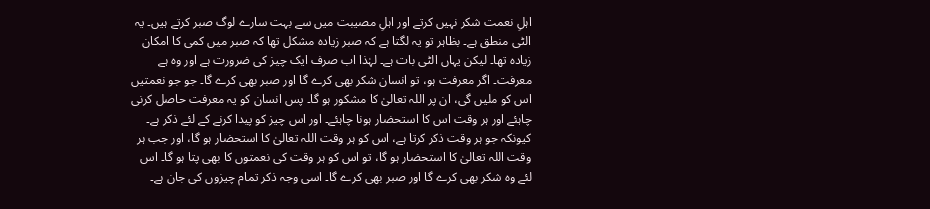اہلِ نعمت شکر نہیں کرتے اور اہلِ مصیبت میں سے بہت سارے لوگ صبر کرتے ہیں۔ یہ الٹی منطق ہے۔ بظاہر تو یہ لگتا ہے کہ صبر زیادہ مشکل تھا کہ صبر میں کمی کا امکان زیادہ تھا۔ لیکن یہاں الٹی بات ہے۔ لہٰذا اب صرف ایک چیز کی ضرورت ہے اور وہ ہے معرفت۔ اگر معرفت ہو، تو انسان شکر بھی کرے گا اور صبر بھی کرے گا۔ جو جو نعمتیں اس کو ملیں گی، ان پر اللہ تعالیٰ کا مشکور ہو گا۔ پس انسان کو یہ معرفت حاصل کرنی چاہئے اور ہر وقت اس کا استحضار ہونا چاہئے۔ اور اس چیز کو پیدا کرنے کے لئے ذکر ہے۔ کیونکہ جو ہر وقت ذکر کرتا ہے، اس کو ہر وقت اللہ تعالیٰ کا استحضار ہو گا، اور جب ہر وقت اللہ تعالیٰ کا استحضار ہو گا، تو اس کو ہر وقت کی نعمتوں کا بھی پتا ہو گا۔ اس لئے وہ شکر بھی کرے گا اور صبر بھی کرے گا۔ اسی وجہ ذکر تمام چیزوں کی جان ہے۔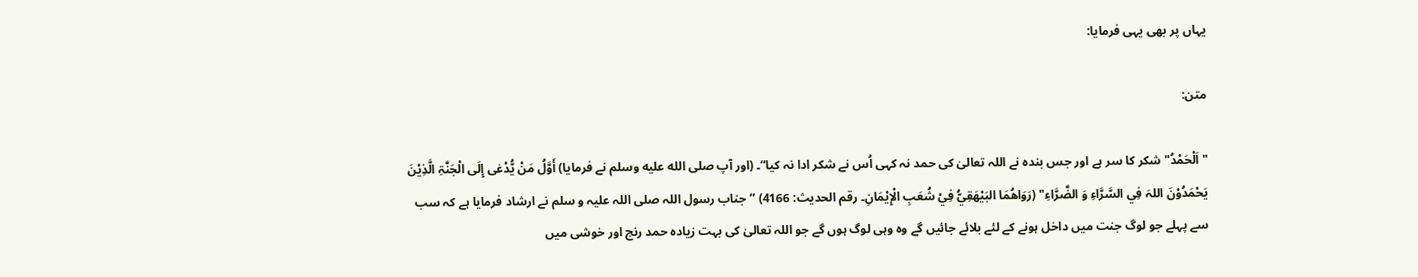یہاں پر بھی یہی فرمایا:

متن:

"اَلْحَمْدُ" شکر کا سر ہے اور جس بندہ نے اللہ تعالیٰ کی حمد نہ کہی اُس نے شکر ادا نہ کیا“۔ (اور آپ صلى الله عليه وسلم نے فرمایا) أَوَّلُ مَنْ یُّدْعٰی إِلَی الْجَنَّۃِ الَّذِیْنَ یَحْمَدُوْنَ اللہَ فِي السَّرَّاءِ وَ الضَّرَّاءِ" (رَوَاهُمَا البَیْھَقِيُّ فِيْ شُعَبِ الْإِیْمَانِ۔ رقم الحدیث: 4166) ”جناب رسول اللہ صلی اللہ علیہ و سلم نے ارشاد فرمایا ہے کہ سب سے پہلے جو لوگ جنت میں داخل ہونے کے لئے بلائے جائیں گے وہ وہی لوگ ہوں گے جو اللہ تعالیٰ کی بہت زیادہ حمد رنج اور خوشی میں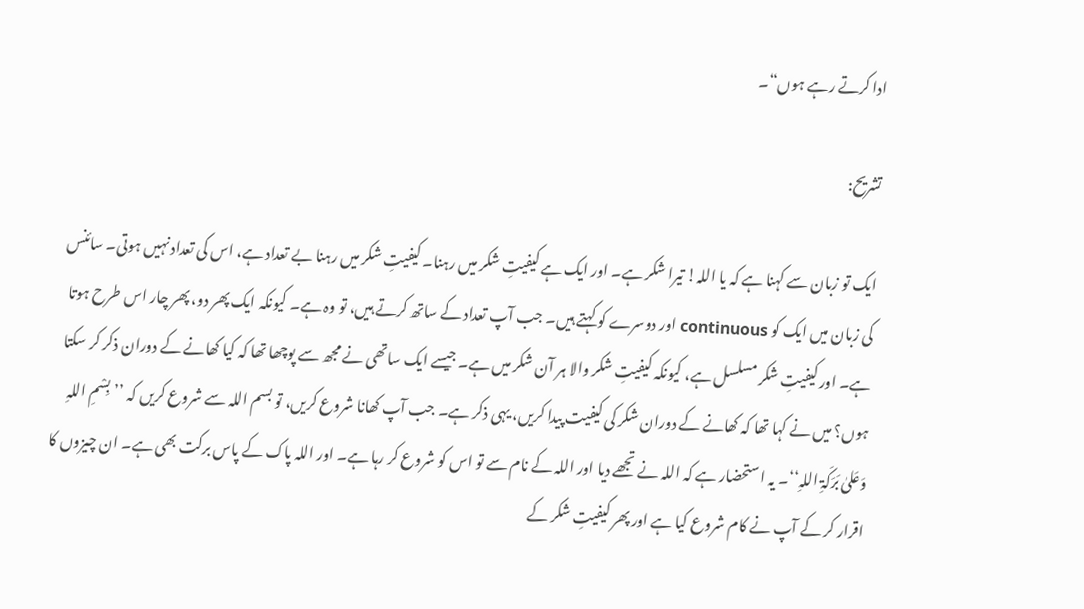ادا کرتے رہے ہوں“۔

تشریح:

ایک تو زبان سے کہنا ہے کہ یا اللہ! تیرا شکر ہے۔ اور ایک ہے کیفیتِ شکر میں رہنا۔ کیفیتِ شکر میں رہنا بے تعداد ہے، اس کی تعداد نہیں ہوتی۔ سائنس کی زبان میں ایک کو continuous اور دوسرے کو کہتے ہیں۔ جب آپ تعداد کے ساتھ کرتے ہیں، تو وہ ہے۔ کیونکہ ایک پھر دو، پھر چار اس طرح ہوتا ہے۔ اور کیفیتِ شکر مسلسل ہے، کیونکہ کیفیتِ شکر والا ہر آن شکر میں ہے۔ جیسے ایک ساتھی نے مجھ سے پوچھا تھا کہ کیا کھانے کے دوران ذکر کر سکتا ہوں؟ میں نے کہا تھا کہ کھانے کے دوران شکر کی کیفیت پیدا کریں، یہی ذکر ہے۔ جب آپ کھانا شروع کریں، تو بسم اللہ سے شروع کریں کہ ’’بِسْمِ اللہِ وَعَلیٰ بَرَکَۃِ اللہِ‘‘۔ یہ استحضار ہے کہ اللہ نے تجھے دیا اور اللہ کے نام سے تو اس کو شروع کر رہا ہے۔ اور اللہ پاک کے پاس برکت بھی ہے۔ ان چیزوں کا اقرار کر کے آپ نے کام شروع کیا ہے اور پھر کیفیتِ شکر کے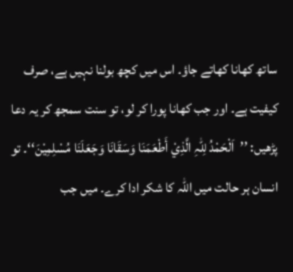ساتھ کھانا کھاتے جاؤ۔ اس میں کچھ بولنا نہیں ہے، صرف کیفیت ہے۔ اور جب کھانا پورا کر لو، تو سنت سمجھ کر یہ دعا پڑھیں: ’’اَلْحَمْدُ لِلّٰہِ الَّذِيْ أَطْعَمَنَا وَسَقَانَا وَجَعَلَنَا مُسْلِمِيْنَ‘‘۔ تو انسان ہر حالت میں اللہ کا شکر ادا کرے۔ میں جب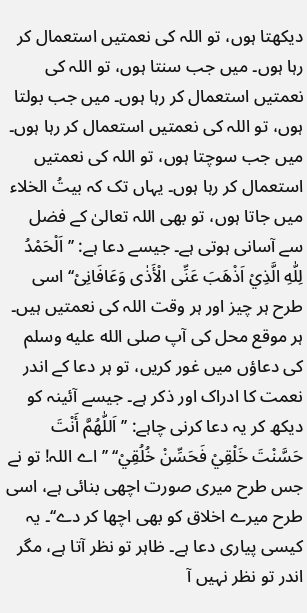دیکھتا ہوں، تو اللہ کی نعمتیں استعمال کر رہا ہوں۔ میں جب سنتا ہوں، تو اللہ کی نعمتیں استعمال کر رہا ہوں۔ میں جب بولتا ہوں، تو اللہ کی نعمتیں استعمال کر رہا ہوں۔ میں جب سوچتا ہوں، تو اللہ کی نعمتیں استعمال کر رہا ہوں۔ یہاں تک کہ بیتُ الخلاء میں جاتا ہوں، تو بھی اللہ تعالیٰ کے فضل سے آسانی ہوتی ہے۔ جیسے دعا ہے: ’’اَلْحَمْدُ لِلّٰهِ الَّذِيْ اَذْھَبَ عَنِّی الْأَذٰى وَعَافَانِیْ‘‘ اسی طرح ہر چیز اور ہر وقت اللہ کی نعمتیں ہیں۔ ہر موقع محل کی آپ صلى الله عليه وسلم کی دعاؤں میں غور کریں، تو ہر دعا کے اندر نعمت کا ادراک اور ذکر ہے۔ جیسے آئینہ کو دیکھ کر یہ دعا کرنی چاہے: ’’اَللّٰهُمَّ أَنْتَ حَسَّنْتَ خَلْقِيْ فَحَسِّنْ خُلُقِيْ‘‘ ’’اے اللہ! تو نے جس طرح میری صورت اچھی بنائی ہے، اسی طرح میرے اخلاق کو بھی اچھا کر دے‘‘۔ یہ کیسی پیاری دعا ہے۔ ظاہر تو نظر آتا ہے، مگر اندر تو نظر نہیں آ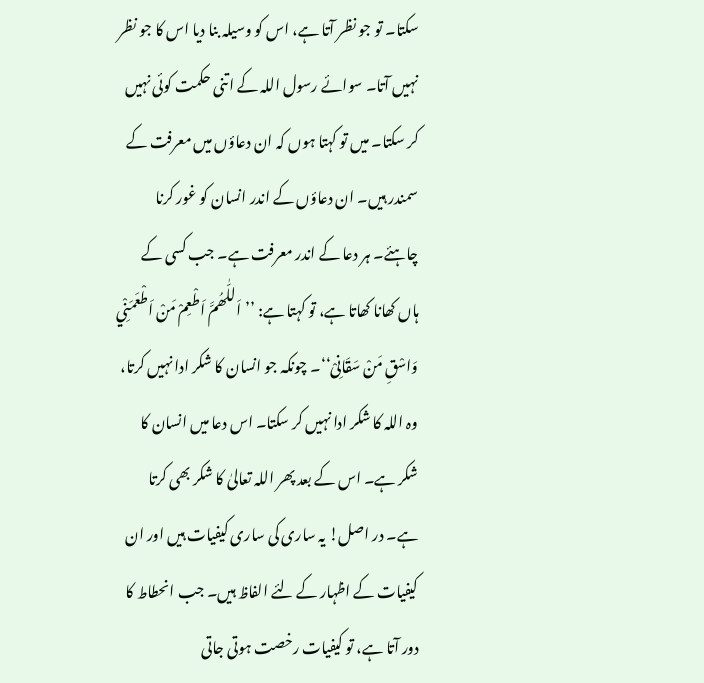سکتا۔ تو جو نظر آتا ہے، اس کو وسیلہ بنا دیا اس کا جو نظر نہیں آتا۔ سوائے رسول اللہ کے اتنی حکمت کوئی نہیں کر سکتا۔ میں تو کہتا ہوں کہ ان دعاؤں میں معرفت کے سمندر ہیں۔ ان دعاؤں کے اندر انسان کو غور کرنا چاہئے۔ ہر دعا کے اندر معرفت ہے۔ جب کسی کے ہاں کھانا کھاتا ہے، تو کہتا ہے: ’’اَللّٰھُمَّ اَطْعِمْ مَنْ اَطْعَمَنِْي وَاسْقِ مَنْ سَقَانِیْ‘‘۔ چونکہ جو انسان کا شکر ادا نہیں کرتا، وہ اللہ کا شکر ادا نہیں کر سکتا۔ اس دعا میں انسان کا شکر ہے۔ اس کے بعد پھر اللہ تعالیٰ کا شکر بھی کرتا ہے۔ در اصل! یہ ساری کی ساری کیفیات ہیں اور ان کیفیات کے اظہار کے لئے الفاظ ہیں۔ جب انحطاط کا دور آتا ہے، تو کیفیات رخصت ہوتی جاتی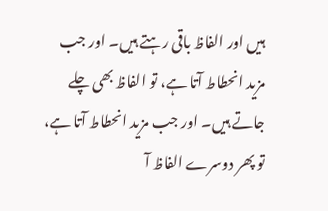ہیں اور الفاظ باقی رہتے ہیں۔ اور جب مزید انحطاط آتا ہے، تو الفاظ بھی چلے جاتے ہیں۔ اور جب مزید انحطاط آتا ہے، تو پھر دوسرے الفاظ آ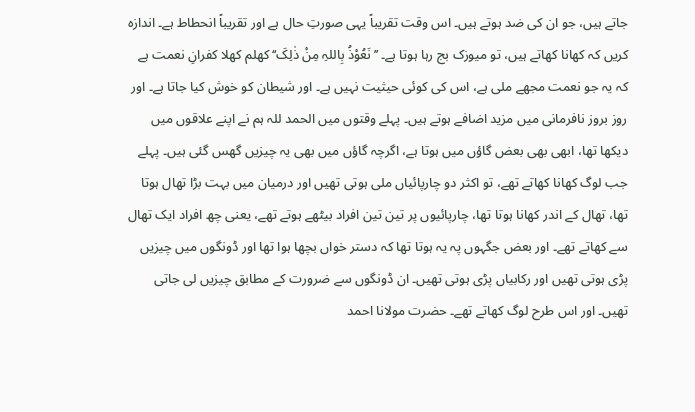جاتے ہیں، جو ان کی ضد ہوتے ہیں۔ اس وقت تقریباً یہی صورتِ حال ہے اور تقریباً انحطاط ہے۔ اندازہ کریں کہ کھانا کھاتے ہیں، تو میوزک بج رہا ہوتا ہے۔ ’’نَعُوْذُ بِاللہِ مِنْ ذٰلِکَ‘‘ کھلم کھلا کفرانِ نعمت ہے کہ یہ جو نعمت مجھے ملی ہے، اس کی کوئی حیثیت نہیں ہے۔ اور شیطان کو خوش کیا جاتا ہے۔ اور روز بروز نافرمانی میں مزید اضافے ہوتے ہیں۔ پہلے وقتوں میں الحمد للہ ہم نے اپنے علاقوں میں دیکھا تھا، ابھی بھی بعض گاؤں میں ہوتا ہے، اگرچہ گاؤں میں بھی یہ چیزیں گھس گئی ہیں۔ پہلے جب لوگ کھانا کھاتے تھے، تو اکثر دو چارپائیاں ملی ہوتی تھیں اور درمیان میں بہت بڑا تھال ہوتا تھا، تھال کے اندر کھانا ہوتا تھا، چارپائیوں پر تین تین افراد بیٹھے ہوتے تھے، یعنی چھ افراد ایک تھال سے کھاتے تھے۔ اور بعض جگہوں پہ یہ ہوتا تھا کہ دستر خواں بچھا ہوا تھا اور ڈونگوں میں چیزیں پڑی ہوتی تھیں اور رکابیاں پڑی ہوتی تھیں۔ ان ڈونگوں سے ضرورت کے مطابق چیزیں لی جاتی تھیں۔ اور اس طرح لوگ کھاتے تھے۔ حضرت مولانا احمد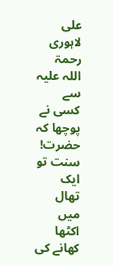علی لاہوری رحمۃ اللہ علیہ سے کسی نے پوچھا کہ حضرت! سنت تو ایک تھال میں اکٹھا کھانے کی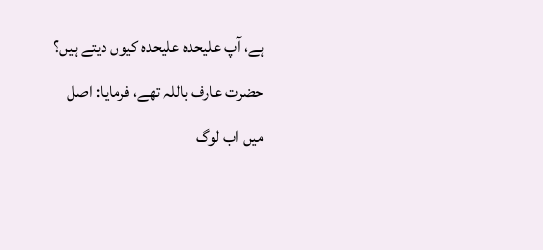ہے، آپ علیحدہ علیحدہ کیوں دیتے ہیں؟ حضرت عارف باللہ تھے، فرمایا: اصل میں اب لوگ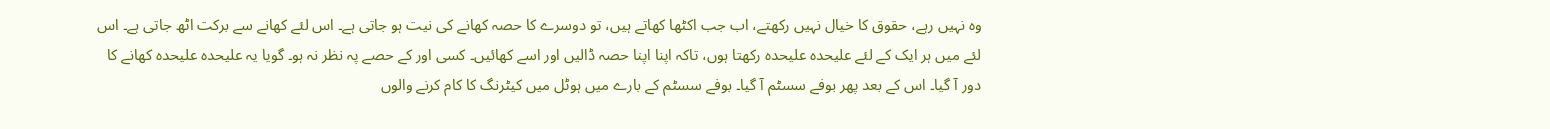وہ نہیں رہے، حقوق کا خیال نہیں رکھتے، اب جب اکٹھا کھاتے ہیں، تو دوسرے کا حصہ کھانے کی نیت ہو جاتی ہے۔ اس لئے کھانے سے برکت اٹھ جاتی ہے۔ اس لئے میں ہر ایک کے لئے علیحدہ علیحدہ رکھتا ہوں، تاکہ اپنا اپنا حصہ ڈالیں اور اسے کھائیں۔ کسی اور کے حصے پہ نظر نہ ہو۔ گویا یہ علیحدہ علیحدہ کھانے کا دور آ گیا۔ اس کے بعد پھر بوفے سسٹم آ گیا۔ بوفے سسٹم کے بارے میں ہوٹل میں کیٹرنگ کا کام کرنے والوں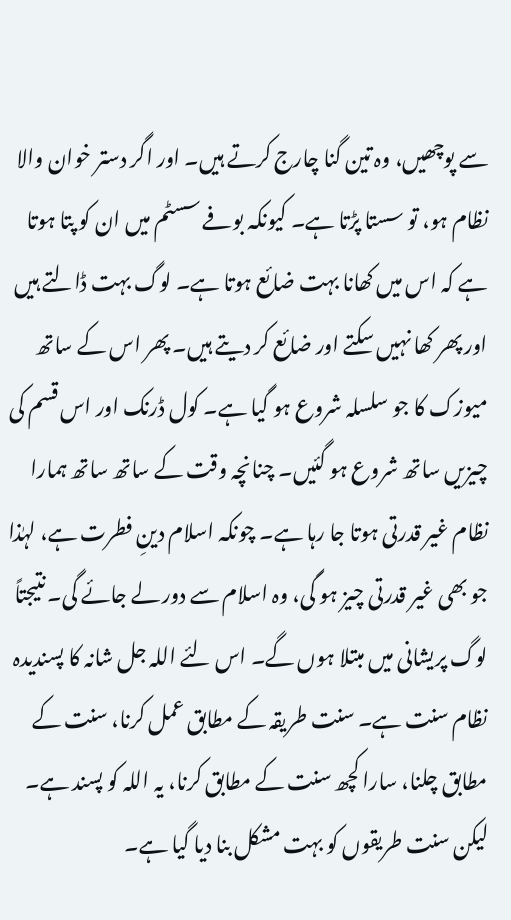سے پوچھیں، وہ تین گنا چارج کرتے ہیں۔ اور اگر دستر خوان والا نظام ہو، تو سستا پڑتا ہے۔ کیونکہ بوفے سسٹم میں ان کو پتا ہوتا ہے کہ اس میں کھانا بہت ضائع ہوتا ہے۔ لوگ بہت ڈالتے ہیں اور پھر کھا نہیں سکتے اور ضائع کر دیتے ہیں۔ پھر اس کے ساتھ میوزک کا جو سلسلہ شروع ہو گیا ہے۔ کول ڈرنک اور اس قسم کی چیزیں ساتھ شروع ہو گئیں۔ چنانچہ وقت کے ساتھ ساتھ ہمارا نظام غیر قدرتی ہوتا جا رہا ہے۔ چونکہ اسلام دینِ فطرت ہے، لہٰذا جو بھی غیر قدرتی چیز ہو گی، وہ اسلام سے دور لے جائے گی۔ نتیجتاً لوگ پریشانی میں مبتلا ہوں گے۔ اس لئے اللہ جل شانہ کا پسندیدہ نظام سنت ہے۔ سنت طریقہ کے مطابق عمل کرنا، سنت کے مطابق چلنا، سارا کچھ سنت کے مطابق کرنا، یہ اللہ کو پسند ہے۔ لیکن سنت طریقوں کو بہت مشکل بنا دیا گیا ہے۔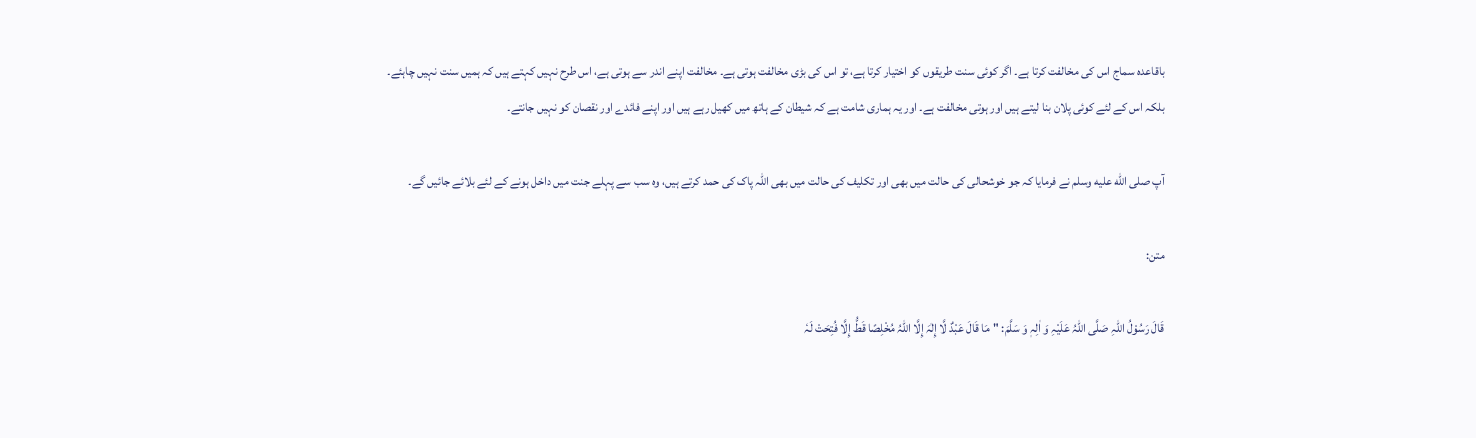باقاعدہ سماج اس کی مخالفت کرتا ہے۔ اگر کوئی سنت طریقوں کو اختیار کرتا ہے، تو اس کی بڑی مخالفت ہوتی ہے۔ مخالفت اپنے اندر سے ہوتی ہے، اس طرح نہیں کہتے ہیں کہ ہمیں سنت نہیں چاہئے۔ بلکہ اس کے لئے کوئی پلان بنا لیتے ہیں اور ہوتی مخالفت ہے۔ اور یہ ہماری شامت ہے کہ شیطان کے ہاتھ میں کھیل رہے ہیں اور اپنے فائدے اور نقصان کو نہیں جانتے۔

آپ صلى الله عليه وسلم نے فرمایا کہ جو خوشحالی کی حالت میں بھی اور تکلیف کی حالت میں بھی اللہ پاک کی حمد کرتے ہیں، وہ سب سے پہلے جنت میں داخل ہونے کے لئے بلائے جائیں گے۔

متن:

قَالَ رَسُوْلُ اللہِ صَلَّی اللہُ عَلَیْہِ وَ اٰلِہٖ وَ سَلَّمَ: "مَا قَالَ عَبْدٌ لَّا إِلٰہَ إِلَّا اللہُ مُخْلِصًا قَطُّ إِلَّا فُتِحَتْ لَہٗ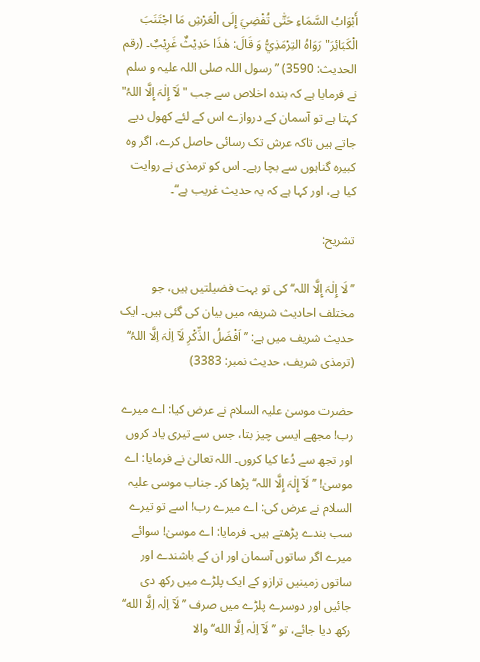أَبْوَابُ السَّمَاءِ حَتّٰی تُفْضِيَ إِلَی الْعَرْشِ مَا اجْتَنَبَ الْکَبَائِرَ" رَوَاہُ التِرْمَذِيُّ وَ قَالَ: ھٰذَا حَدِیْثٌ غَرِیْبٌ۔ (رقم الحدیث: 3590) ”رسول اللہ صلی اللہ علیہ و سلم نے فرمایا ہے کہ بندہ اخلاص سے جب "لَآ إِلٰہَ إِلَّا اللہُ" کہتا ہے تو آسمان کے دروازے اس کے لئے کھول دیے جاتے ہیں تاکہ عرش تک رسائی حاصل کرے، اگر وہ کبیرہ گناہوں سے بچا رہے۔ اس کو ترمذی نے روایت کیا ہے، اور کہا ہے کہ یہ حدیث غریب ہے“۔

تشریح:

’’لَا إِلٰہَ إِلَّا اللہ‘‘ کی تو بہت فضیلتیں ہیں، جو مختلف احادیث شریفہ میں بیان کی گئی ہیں۔ ایک حدیث شریف میں ہے: ’’اَفْضَلُ الذِّکْرِ لَآ اِلٰہَ اِلَّا اللہُ‘‘ (ترمذی شریف، حدیث نمبر: 3383)

حضرت موسیٰ علیہ السلام نے عرض کیا: اے میرے رب! مجھے ایسی چیز بتا، جس سے تیری یاد کروں اور تجھ سے دُعا کیا کروں۔ اللہ تعالیٰ نے فرمایا: اے موسیٰ! ’’لَآ إِلٰہَ إِلَّا اللہ‘‘ پڑھا کر۔ جناب موسی علیہ السلام نے عرض کی: اے میرے رب! اسے تو تیرے سب بندے پڑھتے ہیں۔ فرمایا: اے موسیٰ! سوائے میرے اگر ساتوں آسمان اور ان کے باشندے اور ساتوں زمینیں ترازو کے ایک پلڑے میں رکھ دی جائیں اور دوسرے پلڑے میں صرف ’’لَآ اِلٰہ اِلَّا الله‘‘ رکھ دیا جائے، تو ’’لَآ اِلٰہ اِلَّا الله‘‘ والا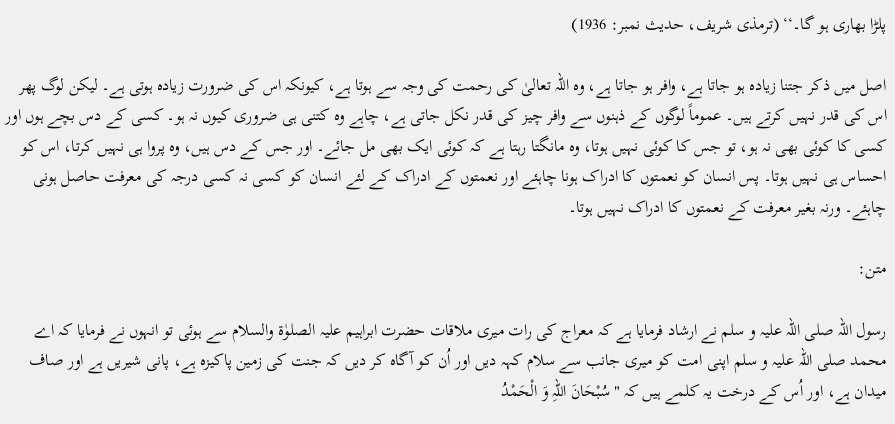پلڑا بھاری ہو گا۔‘‘ (ترمذی شریف، حدیث نمبر: 1936)

اصل میں ذکر جتنا زیادہ ہو جاتا ہے، وافر ہو جاتا ہے، وہ اللہ تعالیٰ کی رحمت کی وجہ سے ہوتا ہے، کیونکہ اس کی ضرورت زیادہ ہوتی ہے۔ لیکن لوگ پھر اس کی قدر نہیں کرتے ہیں۔ عموماً لوگوں کے ذہنوں سے وافر چیز کی قدر نکل جاتی ہے، چاہے وہ کتنی ہی ضروری کیوں نہ ہو۔ کسی کے دس بچے ہوں اور کسی کا کوئی بھی نہ ہو، تو جس کا کوئی نہیں ہوتا، وہ مانگتا رہتا ہے کہ کوئی ایک بھی مل جائے۔ اور جس کے دس ہیں، وہ پروا ہی نہیں کرتا، اس کو احساس ہی نہیں ہوتا۔ پس انسان کو نعمتوں کا ادراک ہونا چاہئے اور نعمتوں کے ادراک کے لئے انسان کو کسی نہ کسی درجہ کی معرفت حاصل ہونی چاہئے۔ ورنہ بغیر معرفت کے نعمتوں کا ادراک نہیں ہوتا۔

متن:

رسول اللہ صلی اللہ علیہ و سلم نے ارشاد فرمایا ہے کہ معراج کی رات میری ملاقات حضرت ابراہیم علیہ الصلوٰۃ والسلام سے ہوئی تو انہوں نے فرمایا کہ اے محمد صلی اللہ علیہ و سلم اپنی امت کو میری جانب سے سلام کہہ دیں اور اُن کو آگاہ کر دیں کہ جنت کی زمین پاکیزہ ہے، پانی شیریں ہے اور صاف میدان ہے، اور اُس کے درخت یہ کلمے ہیں کہ "سُبْحَانَ اللہِ وَ الْحَمْدُ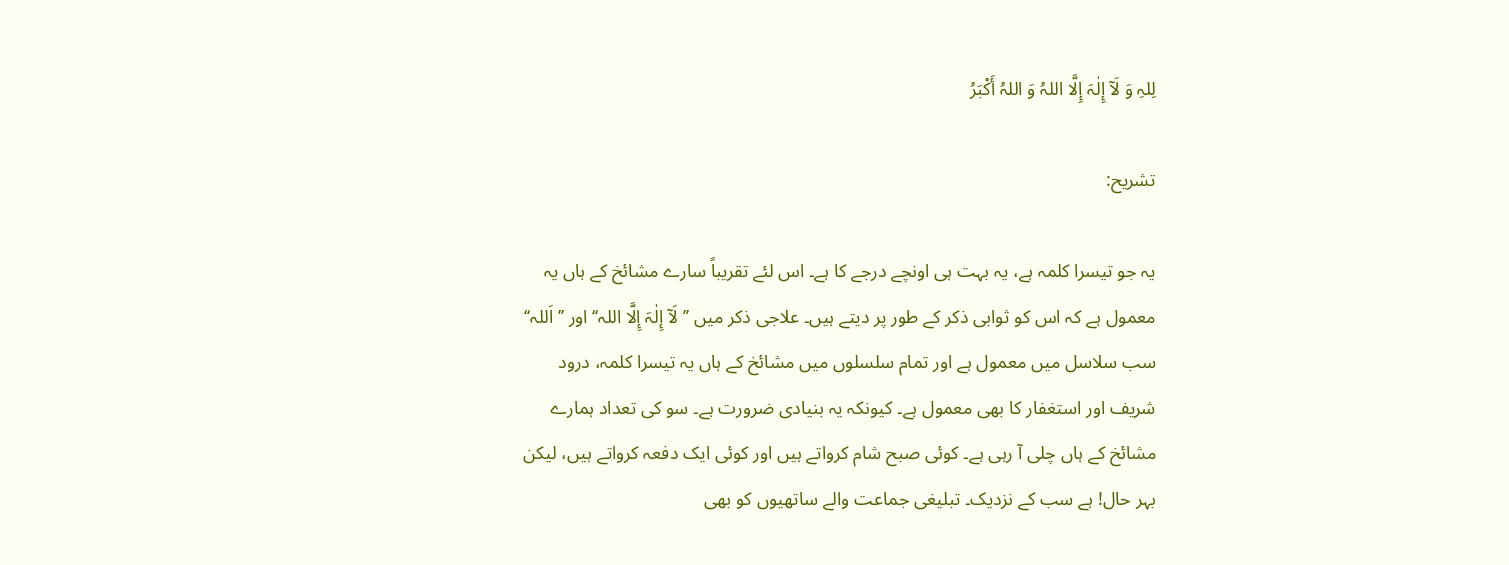لِلہِ وَ لَآ إِلٰہَ إِلَّا اللہُ وَ اللہُ أَکْبَرُ

تشریح:

یہ جو تیسرا کلمہ ہے، یہ بہت ہی اونچے درجے کا ہے۔ اس لئے تقریباً سارے مشائخ کے ہاں یہ معمول ہے کہ اس کو ثوابی ذکر کے طور پر دیتے ہیں۔ علاجی ذکر میں ’’لَآ إِلٰہَ إِلَّا اللہ‘‘ اور ’’اَللہ‘‘ سب سلاسل میں معمول ہے اور تمام سلسلوں میں مشائخ کے ہاں یہ تیسرا کلمہ، درود شریف اور استغفار کا بھی معمول ہے۔ کیونکہ یہ بنیادی ضرورت ہے۔ سو کی تعداد ہمارے مشائخ کے ہاں چلی آ رہی ہے۔ کوئی صبح شام کرواتے ہیں اور کوئی ایک دفعہ کرواتے ہیں، لیکن بہر حال! ہے سب کے نزدیک۔ تبلیغی جماعت والے ساتھیوں کو بھی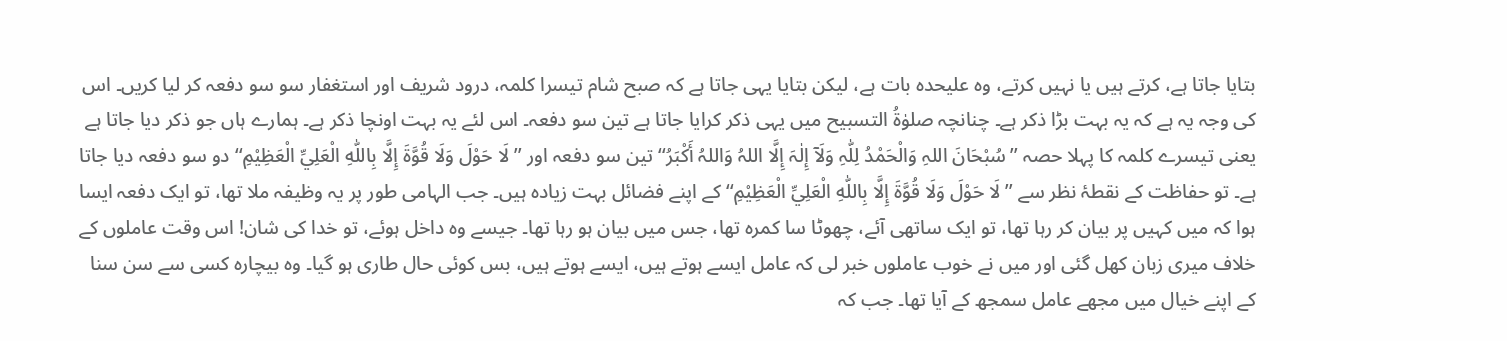بتایا جاتا ہے، کرتے ہیں یا نہیں کرتے، وہ علیحدہ بات ہے، لیکن بتایا یہی جاتا ہے کہ صبح شام تیسرا کلمہ، درود شریف اور استغفار سو سو دفعہ کر لیا کریں۔ اس کی وجہ یہ ہے کہ یہ بہت بڑا ذکر ہے۔ چنانچہ صلوٰۃُ التسبیح میں یہی ذکر کرایا جاتا ہے تین سو دفعہ۔ اس لئے یہ بہت اونچا ذکر ہے۔ ہمارے ہاں جو ذکر دیا جاتا ہے یعنی تیسرے کلمہ کا پہلا حصہ ’’سُبْحَانَ اللہِ وَالْحَمْدُ لِلّٰہِ وَلَآ إِلٰہَ إِلَّا اللہُ وَاللہُ أَکْبَرُ‘‘ تین سو دفعہ اور ’’لَا حَوْلَ وَلَا قُوَّةَ إِلَّا بِاللّٰهِ الْعَلِيِّ الْعَظِيْمِ‘‘ دو سو دفعہ دیا جاتا ہے۔ تو حفاظت کے نقطۂ نظر سے ’’لَا حَوْلَ وَلَا قُوَّةَ إِلَّا بِاللّٰهِ الْعَلِيِّ الْعَظِيْمِ‘‘ کے اپنے فضائل بہت زیادہ ہیں۔ جب الہامی طور پر یہ وظیفہ ملا تھا، تو ایک دفعہ ایسا ہوا کہ میں کہیں پر بیان کر رہا تھا، تو ایک ساتھی آئے، چھوٹا سا کمرہ تھا، جس میں بیان ہو رہا تھا۔ جیسے وہ داخل ہوئے، تو خدا کی شان! اس وقت عاملوں کے خلاف میری زبان کھل گئی اور میں نے خوب عاملوں خبر لی کہ عامل ایسے ہوتے ہیں، ایسے ہوتے ہیں، بس کوئی حال طاری ہو گیا۔ وہ بیچارہ کسی سے سن سنا کے اپنے خیال میں مجھے عامل سمجھ کے آیا تھا۔ جب کہ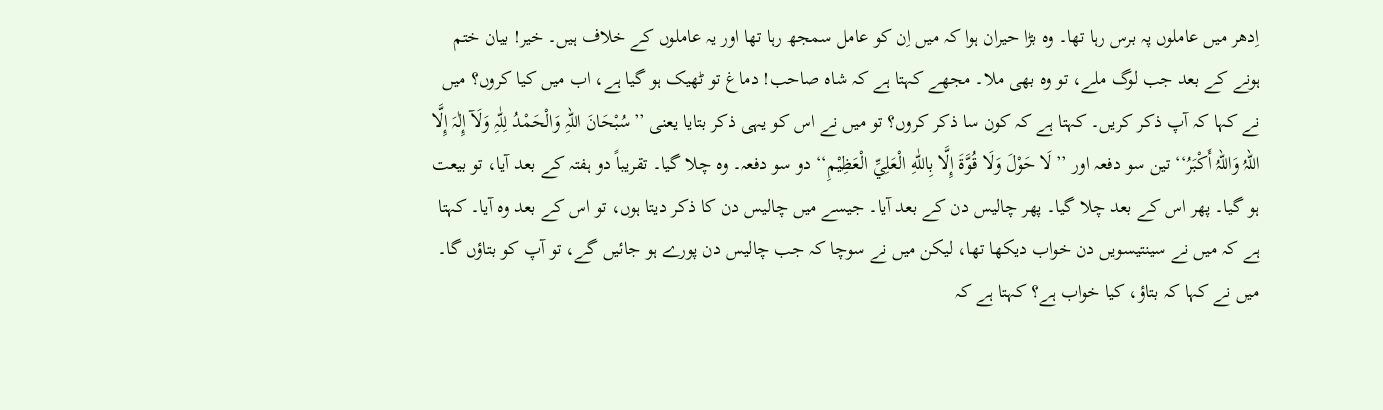اِدھر میں عاملوں پہ برس رہا تھا۔ وہ بڑا حیران ہوا کہ میں اِن کو عامل سمجھ رہا تھا اور یہ عاملوں کے خلاف ہیں۔ خیر! بیان ختم ہونے کے بعد جب لوگ ملے، تو وہ بھی ملا۔ مجھے کہتا ہے کہ شاہ صاحب! دماغ تو ٹھیک ہو گیا ہے، اب میں کیا کروں؟ میں نے کہا کہ آپ ذکر کریں۔ کہتا ہے کہ کون سا ذکر کروں؟ تو میں نے اس کو یہی ذکر بتایا یعنی ’’سُبْحَانَ اللہِ وَالْحَمْدُ لِلّٰہِ وَلَآ إِلٰہَ إِلَّا اللہُ وَاللہُ أَکْبَرُ‘‘ تین سو دفعہ اور ’’لَا حَوْلَ وَلَا قُوَّةَ إِلَّا بِاللّٰهِ الْعَلِيِّ الْعَظِيْمِ‘‘ دو سو دفعہ۔ وہ چلا گیا۔ تقریباً دو ہفتہ کے بعد آیا، تو بیعت ہو گیا۔ پھر اس کے بعد چلا گیا۔ پھر چالیس دن کے بعد آیا۔ جیسے میں چالیس دن کا ذکر دیتا ہوں، تو اس کے بعد وہ آیا۔ کہتا ہے کہ میں نے سینتیسویں دن خواب دیکھا تھا، لیکن میں نے سوچا کہ جب چالیس دن پورے ہو جائیں گے، تو آپ کو بتاؤں گا۔ میں نے کہا کہ بتاؤ، کیا خواب ہے؟ کہتا ہے کہ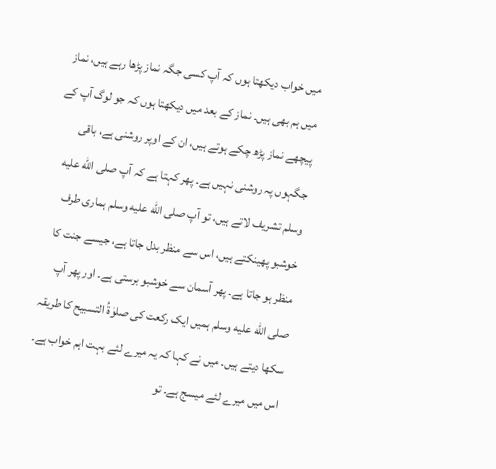میں خواب دیکھتا ہوں کہ آپ کسی جگہ نماز پڑھا رہے ہیں، نماز میں ہم بھی ہیں۔ نماز کے بعد میں دیکھتا ہوں کہ جو لوگ آپ کے پیچھے نماز پڑھ چکے ہوتے ہیں، ان کے اوپر روشنی ہے، باقی جگہوں پہ روشنی نہیں ہے۔ پھر کہتا ہے کہ آپ صلى الله عليه وسلم تشریف لاتے ہیں، تو آپ صلى الله عليه وسلم ہماری طرف خوشبو پھینکتے ہیں، اس سے منظر بدل جاتا ہے، جیسے جنت کا منظر ہو جاتا ہے۔ پھر آسمان سے خوشبو برستی ہے۔ اور پھر آپ صلى الله عليه وسلم ہمیں ایک رکعت کی صلوٰۃُ التسبیح کا طریقہ سکھا دیتے ہیں۔ میں نے کہا کہ یہ میرے لئے بہت اہم خواب ہے۔ اس میں میرے لئے میسج ہے۔ تو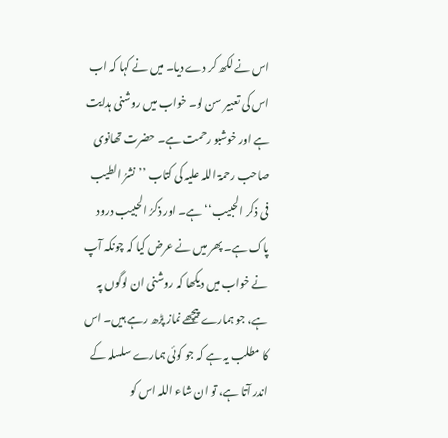اس نے لکھ کر دے دیا۔ میں نے کہا کہ اب اس کی تعبیر سن لو۔ خواب میں روشنی ہدایت ہے اور خوشبو رحمت ہے۔ حضرت تھانوی صاحب رحمۃ اللہ علیہ کی کتاب ’’نشرُ الطیب فی ذکر الحبیب‘‘ ہے۔ اور ذکرُ الحبیب درود پاک ہے۔ پھر میں نے عرض کیا کہ چونکہ آپ نے خواب میں دیکھا کہ روشنی ان لوگوں پہ ہے، جو ہمارے پیچھے نماز پڑھ رہے ہیں۔ اس کا مطلب یہ ہے کہ جو کوئی ہمارے سلسلہ کے اندر آتا ہے، تو ان شاء اللہ اس کو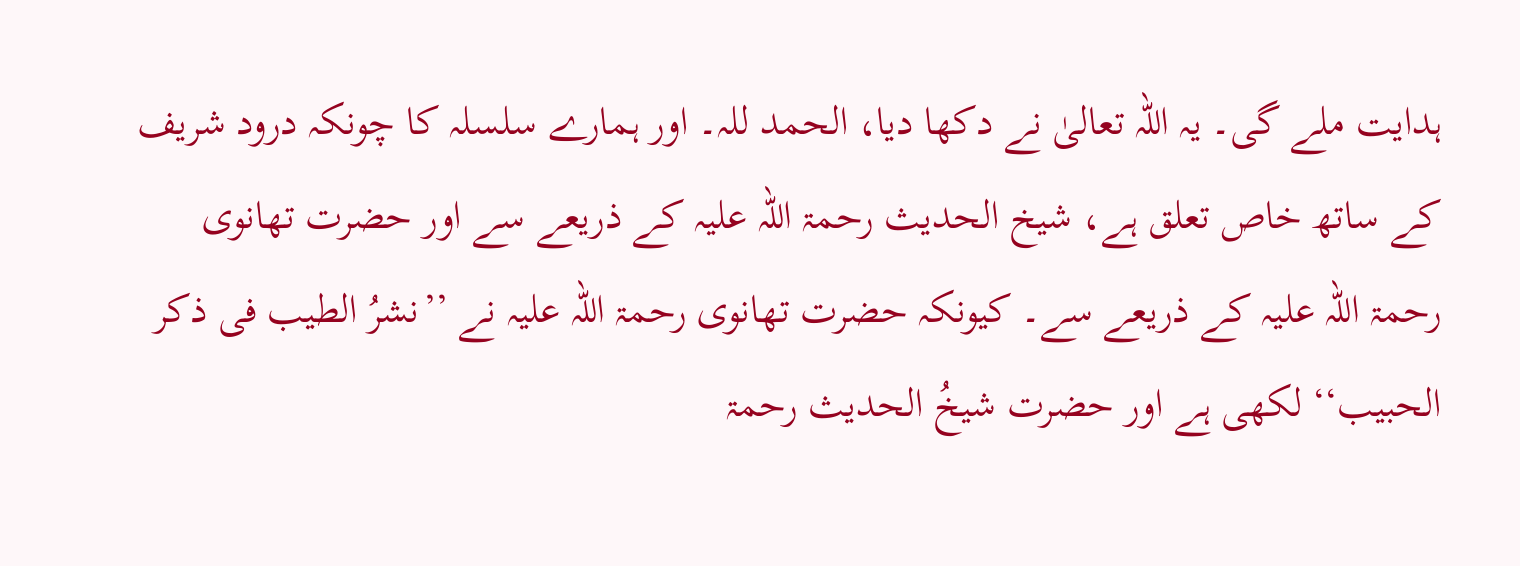ہدایت ملے گی۔ یہ اللہ تعالیٰ نے دکھا دیا، الحمد للہ۔ اور ہمارے سلسلہ کا چونکہ درود شریف کے ساتھ خاص تعلق ہے، شیخ الحدیث رحمۃ اللہ علیہ کے ذریعے سے اور حضرت تھانوی رحمۃ اللہ علیہ کے ذریعے سے۔ کیونکہ حضرت تھانوی رحمۃ اللہ علیہ نے ’’نشرُ الطیب فی ذکر الحبیب‘‘ لکھی ہے اور حضرت شیخُ الحدیث رحمۃ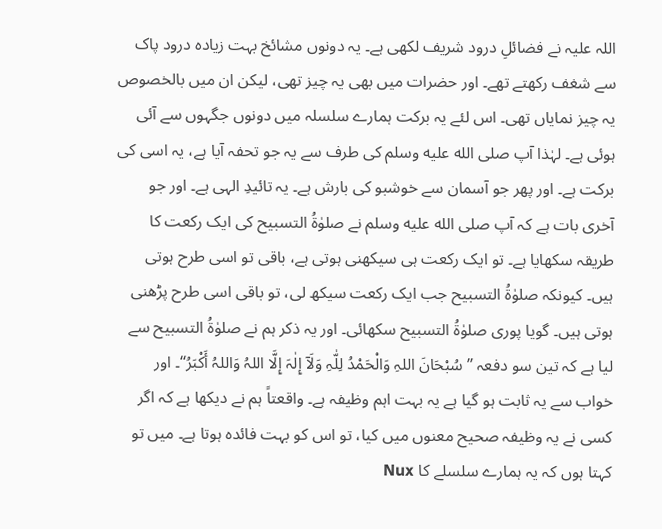اللہ علیہ نے فضائلِ درود شریف لکھی ہے۔ یہ دونوں مشائخ بہت زیادہ درود پاک سے شغف رکھتے تھے۔ اور حضرات میں بھی یہ چیز تھی، لیکن ان میں بالخصوص یہ چیز نمایاں تھی۔ اس لئے یہ برکت ہمارے سلسلہ میں دونوں جگہوں سے آئی ہوئی ہے۔ لہٰذا آپ صلى الله عليه وسلم کی طرف سے یہ جو تحفہ آیا ہے، یہ اسی کی برکت ہے۔ اور پھر جو آسمان سے خوشبو کی بارش ہے۔ یہ تائیدِ الہی ہے۔ اور جو آخری بات ہے کہ آپ صلى الله عليه وسلم نے صلوٰۃُ التسبیح کی ایک رکعت کا طریقہ سکھایا ہے۔ تو ایک رکعت ہی سیکھنی ہوتی ہے، باقی تو اسی طرح ہوتی ہیں۔ کیونکہ صلوٰۃُ التسبیح جب ایک رکعت سیکھ لی، تو باقی اسی طرح پڑھنی ہوتی ہیں۔ گویا پوری صلوٰۃُ التسبیح سکھائی۔ اور یہ ذکر ہم نے صلوٰۃُ التسبیح سے لیا ہے کہ تین سو دفعہ ’’سُبْحَانَ اللہِ وَالْحَمْدُ لِلّٰہِ وَلَآ إِلٰہَ إِلَّا اللہُ وَاللہُ أَکْبَرُ‘‘۔ اور خواب سے یہ ثابت ہو گیا ہے یہ بہت اہم وظیفہ ہے۔ واقعتاً ہم نے دیکھا ہے کہ اگر کسی نے یہ وظیفہ صحیح معنوں میں کیا، تو اس کو بہت فائدہ ہوتا ہے۔ میں تو کہتا ہوں کہ یہ ہمارے سلسلے کا Nux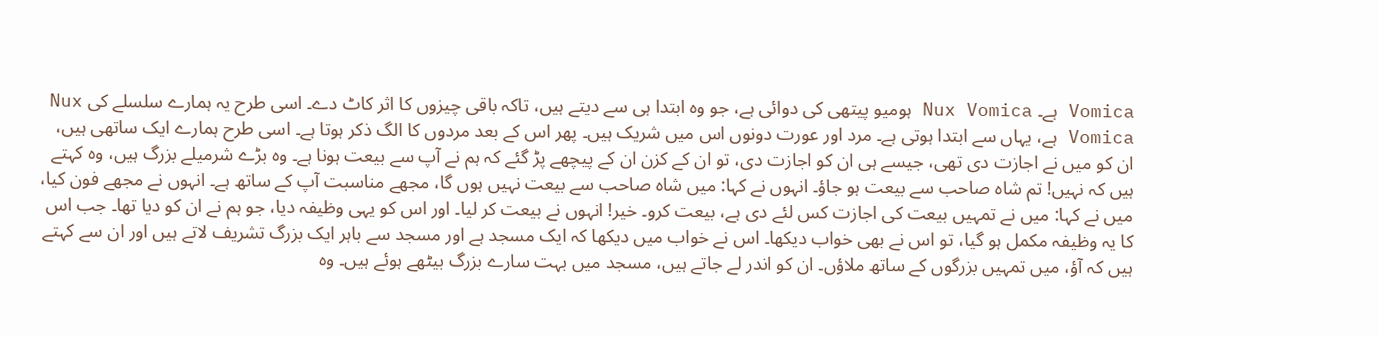Vomica ہے۔ Nux Vomica ہومیو پیتھی کی دوائی ہے، جو وہ ابتدا ہی سے دیتے ہیں، تاکہ باقی چیزوں کا اثر کاٹ دے۔ اسی طرح یہ ہمارے سلسلے کی Nux Vomica ہے، یہاں سے ابتدا ہوتی ہے۔ مرد اور عورت دونوں اس میں شریک ہیں۔ پھر اس کے بعد مردوں کا الگ ذکر ہوتا ہے۔ اسی طرح ہمارے ایک ساتھی ہیں، ان کو میں نے اجازت دی تھی، جیسے ہی ان کو اجازت دی، تو ان کے کزن ان کے پیچھے پڑ گئے کہ ہم نے آپ سے بیعت ہونا ہے۔ وہ بڑے شرمیلے بزرگ ہیں، وہ کہتے ہیں کہ نہیں! تم شاہ صاحب سے بیعت ہو جاؤ۔ انہوں نے کہا: میں شاہ صاحب سے بیعت نہیں ہوں گا، مجھے مناسبت آپ کے ساتھ ہے۔ انہوں نے مجھے فون کیا، میں نے کہا: میں نے تمہیں بیعت کی اجازت کس لئے دی ہے، بیعت کرو۔ خیر! انہوں نے بیعت کر لیا۔ اور اس کو یہی وظیفہ دیا، جو ہم نے ان کو دیا تھا۔ جب اس کا یہ وظیفہ مکمل ہو گیا، تو اس نے بھی خواب دیکھا۔ اس نے خواب میں دیکھا کہ ایک مسجد ہے اور مسجد سے باہر ایک بزرگ تشریف لاتے ہیں اور ان سے کہتے ہیں کہ آؤ، میں تمہیں بزرگوں کے ساتھ ملاؤں۔ ان کو اندر لے جاتے ہیں، مسجد میں بہت سارے بزرگ بیٹھے ہوئے ہیں۔ وہ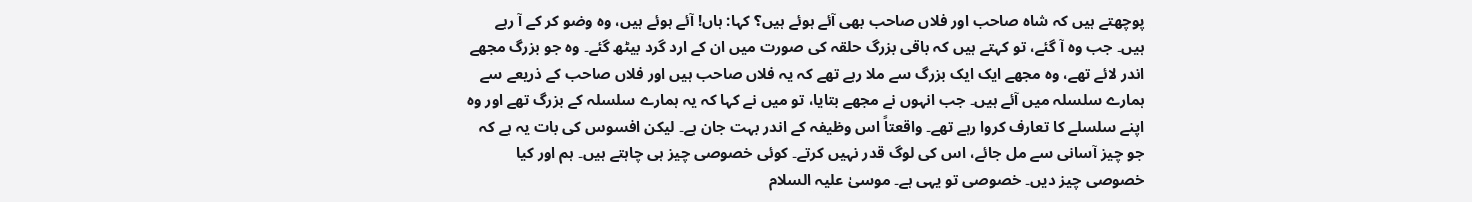پوچھتے ہیں کہ شاہ صاحب اور فلاں صاحب بھی آئے ہوئے ہیں؟ کہا: ہاں! آئے ہوئے ہیں، وہ وضو کر کے آ رہے ہیں۔ جب وہ آ گئے، تو کہتے ہیں کہ باقی بزرگ حلقہ کی صورت میں ان کے ارد گرد بیٹھ گئے۔ وہ جو بزرگ مجھے اندر لائے تھے، وہ مجھے ایک ایک بزرگ سے ملا رہے تھے کہ یہ فلاں صاحب ہیں اور فلاں صاحب کے ذریعے سے ہمارے سلسلہ میں آئے ہیں۔ جب انہوں نے مجھے بتایا، تو میں نے کہا کہ یہ ہمارے سلسلہ کے بزرگ تھے اور وہ اپنے سلسلے کا تعارف کروا رہے تھے۔ واقعتاً اس وظیفہ کے اندر بہت جان ہے۔ لیکن افسوس کی بات یہ ہے کہ جو چیز آسانی سے مل جائے، اس کی لوگ قدر نہیں کرتے۔ کوئی خصوصی چیز ہی چاہتے ہیں۔ ہم اور کیا خصوصی چیز دیں۔ خصوصی تو یہی ہے۔ موسیٰ علیہ السلام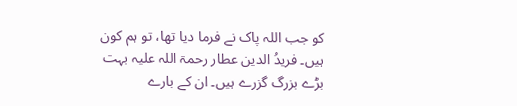کو جب اللہ پاک نے فرما دیا تھا، تو ہم کون ہیں۔ فریدُ الدین عطار رحمۃ اللہ علیہ بہت بڑے بزرگ گزرے ہیں۔ ان کے بارے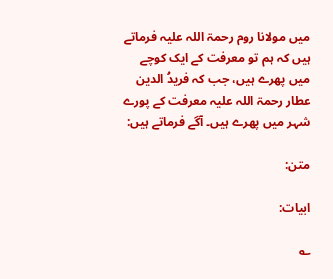میں مولانا روم رحمۃ اللہ علیہ فرماتے ہیں کہ ہم تو معرفت کے ایک کوچے میں پھرے ہیں، جب کہ فریدُ الدین عطار رحمۃ اللہ علیہ معرفت کے پورے شہر میں پھرے ہیں۔ آگے فرماتے ہیں:

متن:

ابیات:

؎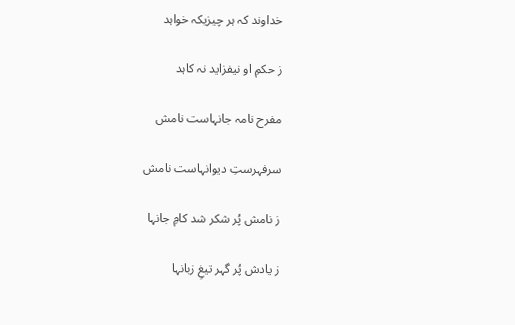خداوند کہ ہر چیزیکہ خواہد

ز حکمِ او نیفزاید نہ کاہد

مفرح نامہ جانہاست نامش

سرفہرستِ دیوانہاست نامش

ز نامش پُر شکر شد کامِ جانہا

ز یادش پُر گہر تیغِ زبانہا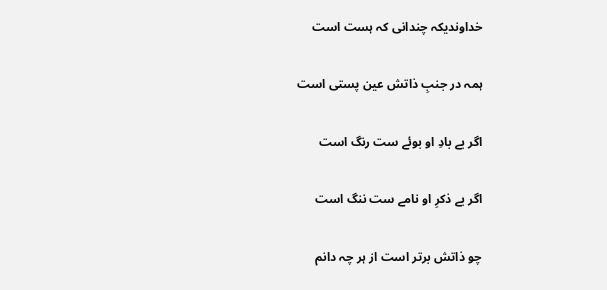خداوندیکہ چندانی کہ ہست است

ہمہ در جنبِ ذاتش عین پستی است

اگر بے بادِ او بوئے ست رنگ است

اگر بے ذکرِ او نامے ست ننگ است

چو ذاتش برتر است از ہر چہ دانم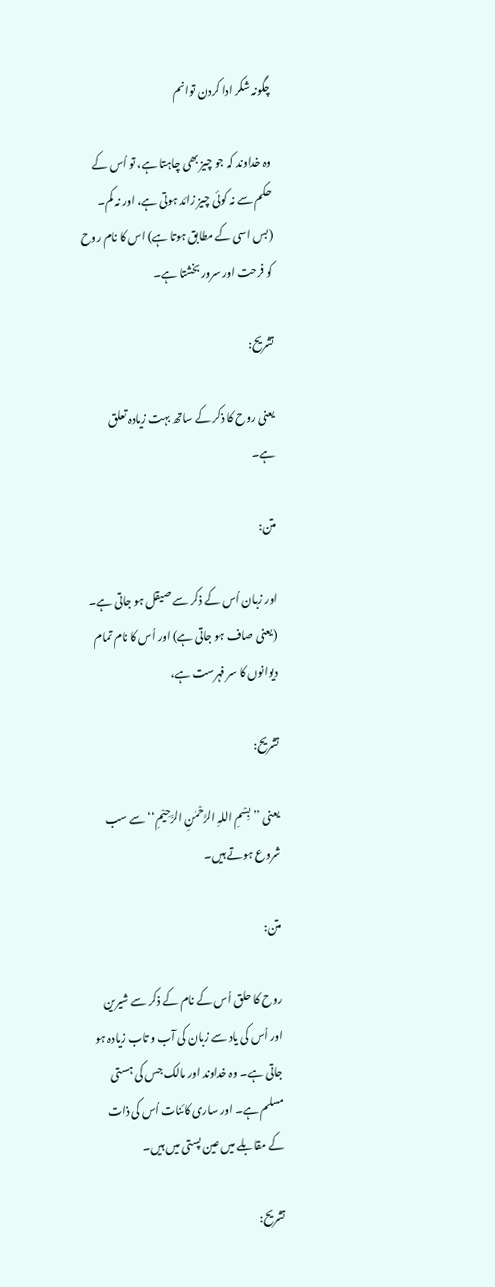چگونہ شکر ادا کردن توانم

وہ خداوند کہ جو چیز بھی چاہتا ہے، تو اُس کے حکم سے نہ کوئی چیز زائد ہوتی ہے، اور نہ کم۔ (بس اسی کے مطابق ہوتا ہے) اس کا نام روح کو فرحت اور سرور بخشتا ہے۔

تشریح:

یعنی روح کا ذکر کے ساتھ بہت زیادہ تعلق ہے۔

متن:

اور زبان اُس کے ذکر سے صیقل ہو جاتی ہے۔ (یعنی صاف ہو جاتی ہے) اور اُس کا نام تمام دیوانوں کا سر فہرست ہے،

تشریح:

یعنی ’’بِسْمِ اللہِ الرَّحْمٰنِ الرَّحِیْمِ‘‘ سے سب شروع ہوتے ہیں۔

متن:

روح کا حلق اُس کے نام کے ذکر سے شیرین اور اُس کی یاد سے زبان کی آب و تاب زیادہ ہو جاتی ہے۔ وہ خداوند اور مالک جس کی ہستی مسلم ہے۔ اور ساری کائنات اُس کی ذات کے مقابلے میں عین پستی میں ہیں۔

تشریح: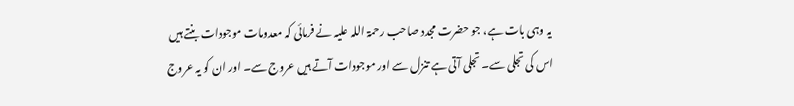یہ وہی بات ہے، جو حضرت مجدد صاحب رحمۃ اللہ علیہ نے فرمائی کہ معدومات موجودات بنتے ہیں اس کی تجلی سے۔ تجلی آتی ہے تنزل سے اور موجودات آتے ہیں عروج سے۔ اور ان کو یہ عروج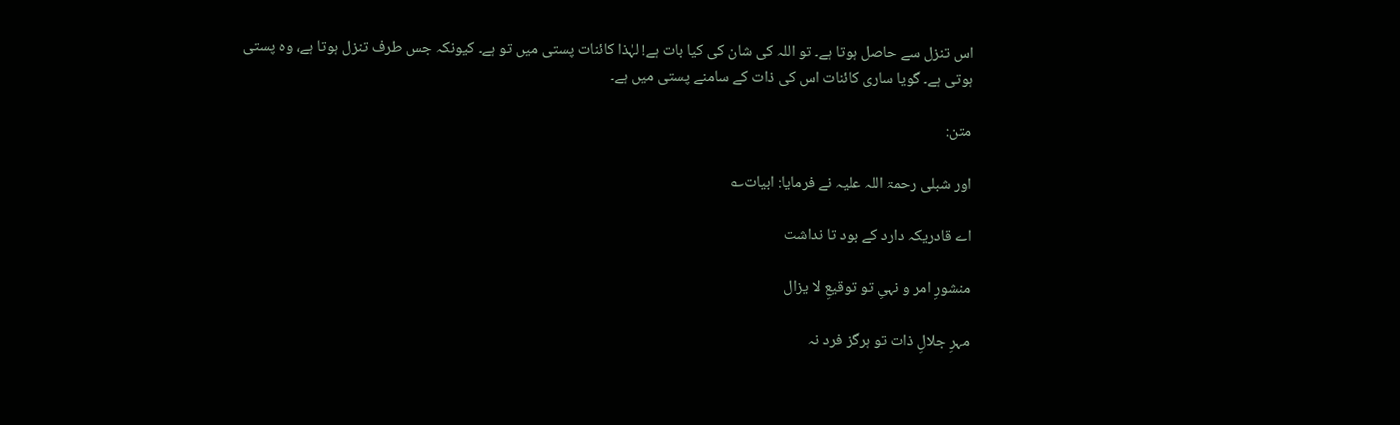اس تنزل سے حاصل ہوتا ہے۔ تو اللہ کی شان کی کیا بات ہے! لہٰذا کائنات پستی میں تو ہے۔ کیونکہ جس طرف تنزل ہوتا ہے، وہ پستی ہوتی ہے۔ گویا ساری کائنات اس کی ذات کے سامنے پستی میں ہے۔

متن:

اور شبلی رحمۃ اللہ علیہ نے فرمایا: ابیات؎

اے قادریکہ دارد کے بود تا نداشت

منشورِ امر و نہیِ تو توقیعِ لا یزال

مہرِ جلالِ ذات تو ہرگز فرد نہ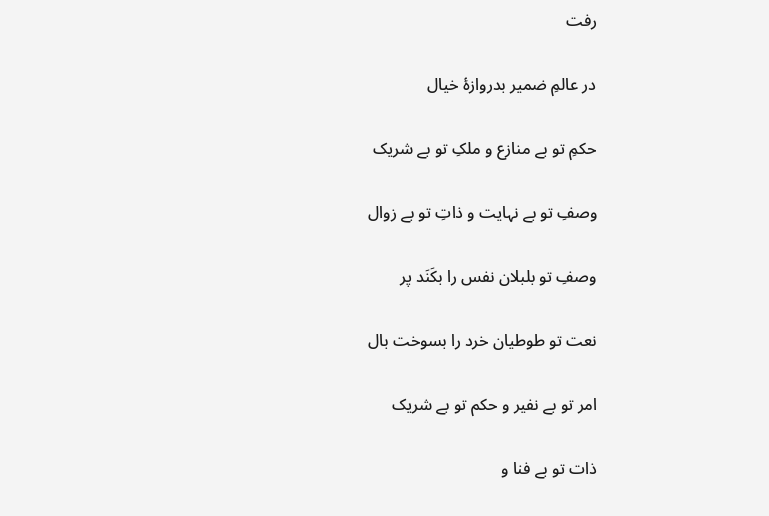رفت

در عالمِ ضمیر بدروازۂ خیال

حکمِ تو بے منازع و ملکِ تو بے شریک

وصفِ تو بے نہایت و ذاتِ تو بے زوال

وصفِ تو بلبلان نفس را بکَنَد پر

نعت تو طوطیان خرد را بسوخت بال

امر تو بے نفیر و حکم تو بے شریک

ذات تو بے فنا و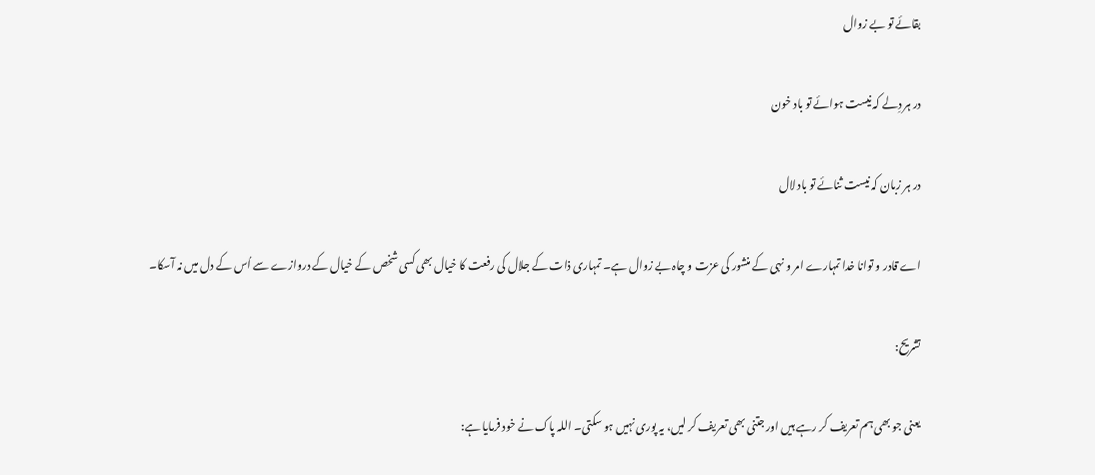بقائے تو بے زوال

در ہر دِلے کہ نیست ہوائے تو باد خون

در ہر زبان کہ نیست ثنائے تو باد لال

اے قادر و توانا خدا تمہارے امر و نہی کے منشور کی عزت و چاہ بے زوال ہے۔ تمہاری ذات کے جلال کی رفعت کا خیال بھی کسی شخص کے خیال کے دروازے سے اُس کے دل میں نہ آسکا۔

تشریح:

یعنی جو بھی ہم تعریف کر رہے ہیں اور جتنی بھی تعریف کر لیں، یہ پوری نہیں ہو سکتی۔ اللہ پاک نے خود فرمایا ہے: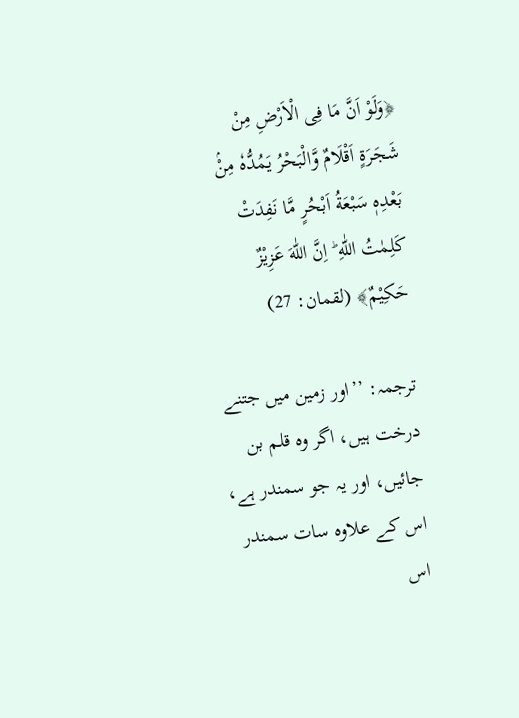﴿وَلَوْ اَنَّ مَا فِی الْاَرْضِ مِنْ شَجَرَةٍ اَقْلَامٌ وَّالْبَحْرُ یَمُدُّهٗ مِنْۢ بَعْدِهٖ سَبْعَةُ اَبْحُرٍ مَّا نَفِدَتْ كَلِمٰتُ اللّٰهِ ؕ اِنَّ اللّٰهَ عَزِیْزٌ حَكِیْمٌ﴾ (لقمان: 27)

ترجمہ: ’’اور زمین میں جتنے درخت ہیں، اگر وہ قلم بن جائیں، اور یہ جو سمندر ہے، اس کے علاوہ سات سمندر اس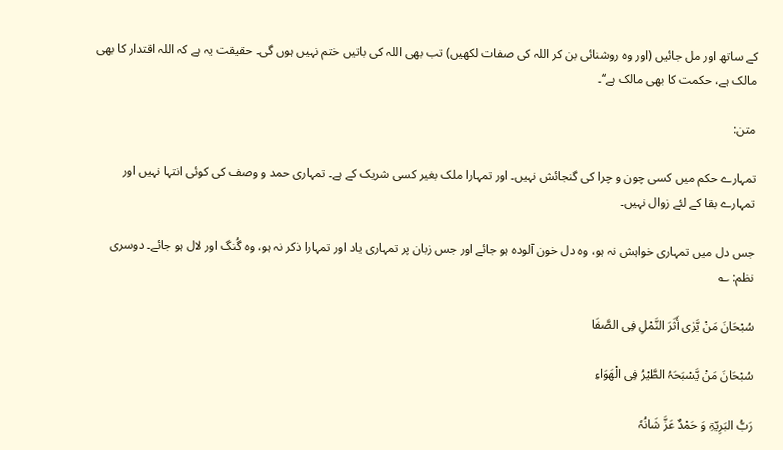کے ساتھ اور مل جائیں (اور وہ روشنائی بن کر اللہ کی صفات لکھیں) تب بھی اللہ کی باتیں ختم نہیں ہوں گی۔ حقیقت یہ ہے کہ اللہ اقتدار کا بھی مالک ہے، حکمت کا بھی مالک ہے‘‘۔

متن:

تمہارے حکم میں کسی چون و چرا کی گنجائش نہیں۔ اور تمہارا ملک بغیر کسی شریک کے ہے۔ تمہاری حمد و وصف کی کوئی انتہا نہیں اور تمہارے بقا کے لئے زوال نہیں۔

جس دل میں تمہاری خواہش نہ ہو، وہ دل خون آلودہ ہو جائے اور جس زبان پر تمہاری یاد اور تمہارا ذکر نہ ہو، وہ گُنگ اور لال ہو جائے۔ دوسری نظم: ؎

سُبْحَانَ مَنْ یَّرٰی أَثَرَ النَّمْلِ فِی الصَّفَا

سُبْحَانَ مَنْ یَّسْبَحَہُ الطَّیْرُ فِی الْھَوَاءِ

رَبُّ البَرِیّۃِ وَ حَمْدٌ عَزَّ شَانُہٗ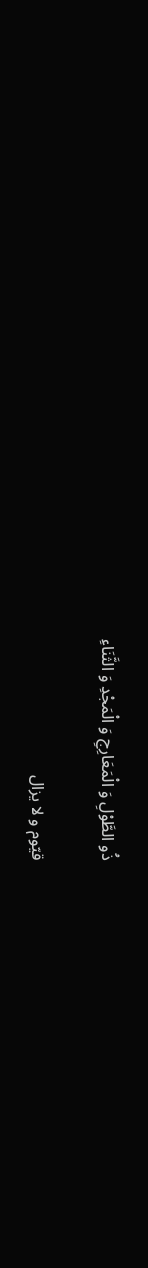ذُو الطَّوْلِ وَ الْمَعَارِجِ وَ الْمَجْدِ وَ الثَّنَاءِ

قیّوم و لا یزال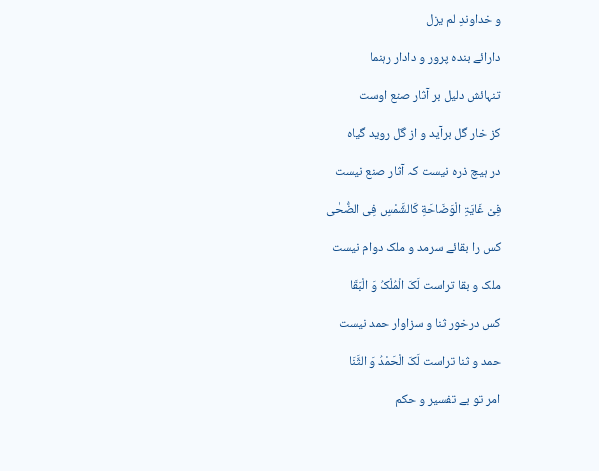و خداوندِ لم یزل

دارائے بندہ پرور و دادار رہنما

تنہائش دلیل بر آثار صنع اوست

کز خار گل برآید و از گل روید گیاہ

در ہیچ ذرہ نیست کہ آثار صنع نیست

فِیْ غَایَۃِ الْوَضَاحَةِ کَالشَّمْسِ فِی الضُّحٰی

کس را بقائے سرمد و ملک دوام نیست

ملک و بقا تراست لَکَ الْمُلْکُ وَ الْبَقَا

کس درخور ثنا و سزاوار حمد نیست

حمد و ثنا تراست لَکَ الْحَمْدُ وَ الثَّنَا

امر تو بے تفسیر و حکم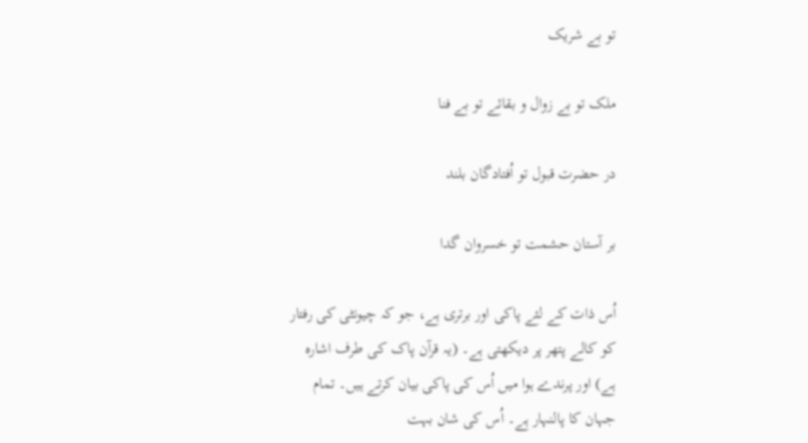تو بے شریک

ملک تو بے زوال و بقائے تو بے فنا

در حضرت قبول تو اُفتادگان بلند

بر آستان حشمت تو خسروان گدا

اُس ذات کے لئے پاکی اور برتری ہے، جو کہ چیونٹی کی رفتار کو کالے پتھر پر دیکھتی ہے۔ (یہ قرآن پاک کی طرف اشارہ ہے) اور پرندے ہوا میں اُس کی پاکی بیان کرتے ہیں۔ تمام جہان کا پالنہار ہے۔ اُس کی شان بہت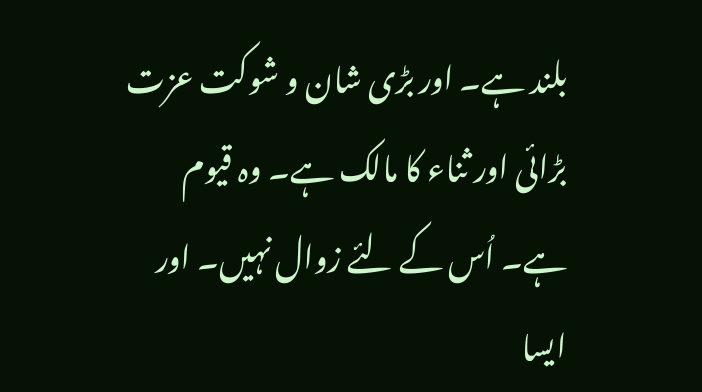بلند ہے۔ اور بڑی شان و شوکت عزت بڑائی اور ثناء کا مالک ہے۔ وہ قیوم ہے۔ اُس کے لئے زوال نہیں۔ اور ایسا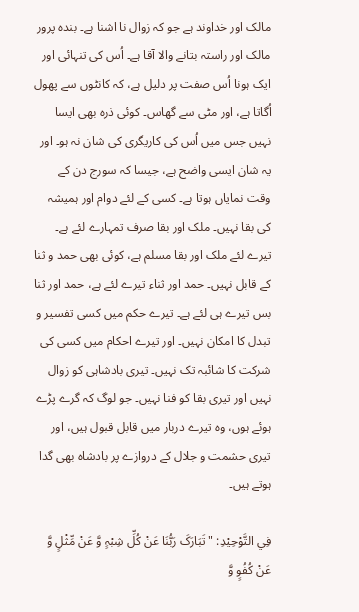مالک اور خداوند ہے جو کہ زوال نا اشنا ہے۔ بندہ پرور مالک اور راستہ بتانے والا آقا ہے۔ اُس کی تنہائی اور ایک ہونا اُس صفت پر دلیل ہے، کہ کانٹوں سے پھول اُگاتا ہے، اور مٹی سے گھاس۔ کوئی ذرہ بھی ایسا نہیں جس میں اُس کی کاریگری کی شان نہ ہو۔ اور یہ شان ایسی واضح ہے، جیسا کہ سورج دن کے وقت نمایاں ہوتا ہے۔ کسی کے لئے دوام اور ہمیشہ کی بقا نہیں۔ ملک اور بقا صرف تمہارے لئے ہے۔ تیرے لئے ملک اور بقا مسلم ہے، کوئی بھی حمد و ثنا کے قابل نہیں۔ حمد اور ثناء تیرے لئے ہے، حمد اور ثنا بس تیرے ہی لئے ہے۔ تیرے حکم میں کسی تفسیر و تبدل کا امکان نہیں۔ اور تیرے احکام میں کسی کی شرکت کا شائبہ تک نہیں۔ تیری بادشاہی کو زوال نہیں اور تیری بقا کو فنا نہیں۔ جو لوگ کہ گرے پڑے ہوئے ہوں، وہ تیرے دربار میں قابل قبول ہیں، اور تیری حشمت و جلال کے دروازے پر بادشاہ بھی گدا ہوتے ہیں۔

فِي التَّوْحِیْدِ: "تَبَارَکَ رَبُّنَا عَنْ کُلِّ شِبْہٍ وَّ عَنْ مِّثْلٍ وَّ عَنْ کُفُوٍ وَّ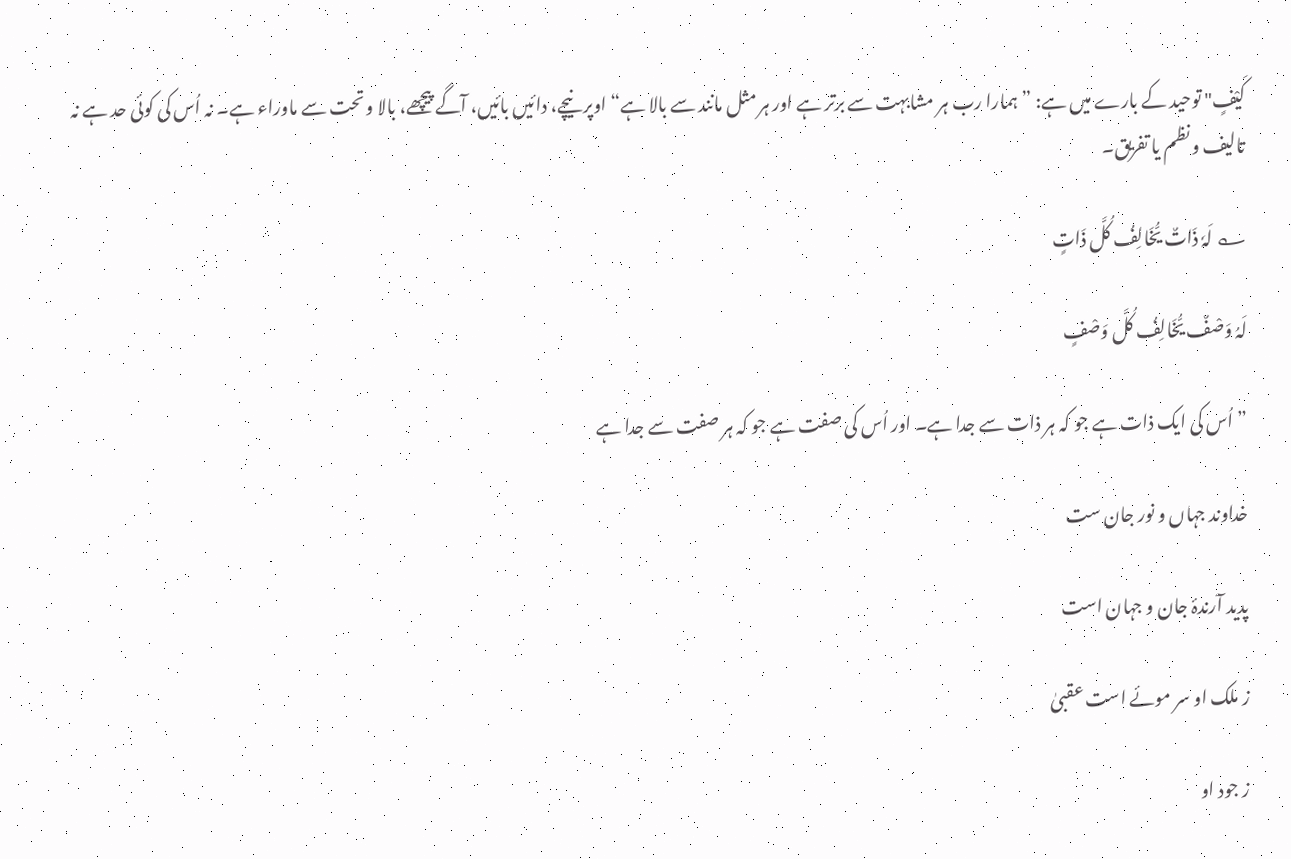کَیْفٍ" توحید کے بارے میں ہے: ”ہمارا رب ہر مشابہت سے برتر ہے اور ہر مثل مانند سے بالا ہے“ اوپر نیچے، دائیں بائیں، آگے پیچھے، بالا و تحت سے ماوراء ہے۔ نہ اُس کی کوئی حد ہے نہ تالیف و نظم یا تفریق۔

؎ لَہٗ ذَاتٌ یُّخَالِفُ کُلَّ ذَاتٍ

لَہُ وَصْفٌ یُّخَالِفُ کُلَّ وَصْفٍ

”اُس کی ایک ذات ہے جو کہ ہر ذات سے جدا ہے۔ اور اُس کی صفت ہے جو کہ ہر صفت سے جدا ہے

خداوند جہاں و نور جان ست

پدید آرندۂ جان و جہان است

ز ملک او سر موئے است عقبیٰ

ز جود او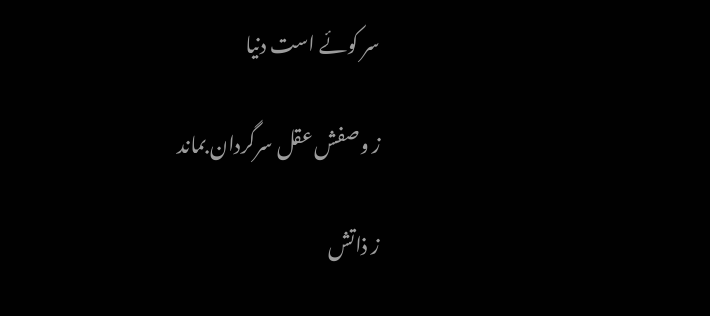سر کوئے است دنیا

ز وصفش عقل سرگردان بماند

ز ذاتش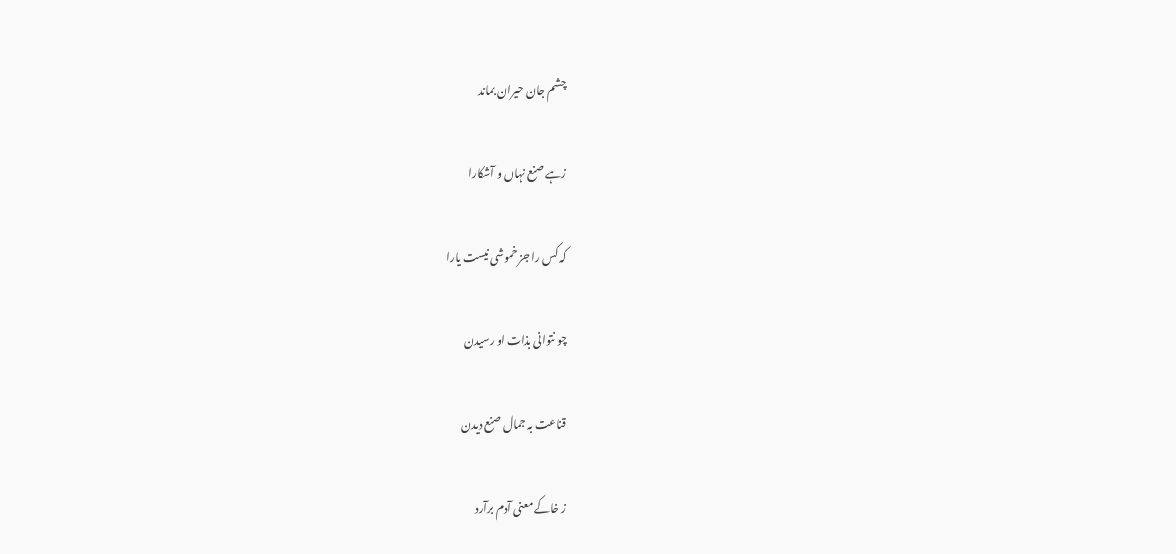چشم جان حیران بماند

زہے صنع نہاں و آشکارا

کہ کس را جز خموشی نیست یارا

چو نتوانی بذات او رسیدن

قناعت بہ جمال صنع دیدن

ز خاکے معنی آدم برآرد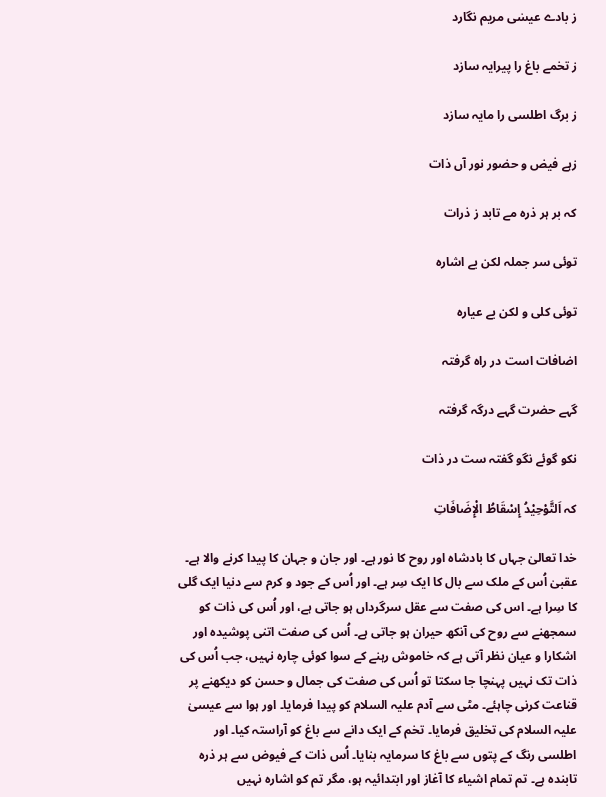ز بادے عیسٰی مریم نگارد

ز تخمے باغ را پیرایہ سازد

ز برگ اطلسی را مایہ سازد

زہے فیض و حضور نور آں ذات

کہ بر ہر ذرہ مے تابد ز ذرات

توئی سر جملہ لکن بے اشارہ

توئی کلی و لکن بے عیارہ

اضافات است در راہ گرفتہ

گہے حضرت گہے درگہ گرفتہ

نکو گوئے نگو گفتہ ست در ذات

کہ اَلتَّوْحِیْدُ إِسْقَاطُ الْإِضَافَاتِ

خدا تعالیٰ جہاں کا بادشاہ اور روح کا نور ہے۔ اور جان و جہان کا پیدا کرنے والا ہے۔ عقبیٰ اُس کے ملک سے بال کا ایک سِر ہے۔ اور اُس کے جود و کرم سے دنیا ایک گلی کا سِرا ہے۔ اس کی صفت سے عقل سرگرداں ہو جاتی ہے، اور اُس کی ذات کو سمجھنے سے روح کی آنکھ حیران ہو جاتی ہے۔ اُس کی صفت اتنی پوشیدہ اور اشکارا و عیان نظر آتی ہے کہ خاموش رہنے کے سوا کوئی چارہ نہیں، جب اُس کی ذات تک نہیں پہنچا جا سکتا تو اُس کی صفت کی جمال و حسن کو دیکھنے پر قناعت کرنی چاہئے۔ مٹی سے آدم علیہ السلام کو پیدا فرمایا۔ اور ہوا سے عیسیٰ علیہ السلام کی تخلیق فرمایا۔ تخم کے ایک دانے سے باغ کو آراستہ کیا۔ اور اطلسی رنگ کے پتوں سے باغ کا سرمایہ بنایا۔ اُس ذات کے فیوض سے ہر ذرہ تابندہ ہے۔ تم تمام اشیاء کا آغاز اور ابتدائیہ ہو، مگر تم کو اشارہ نہیں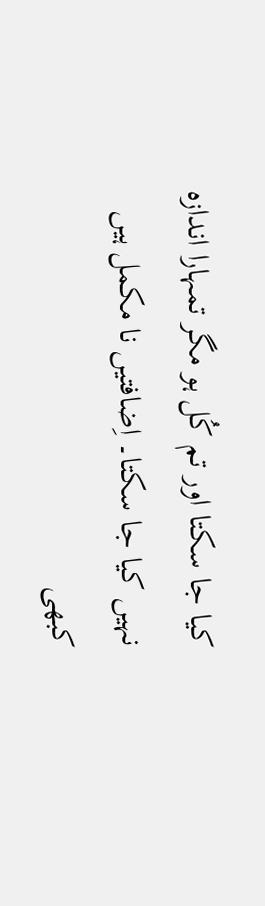کیا جا سکتا اور تم کُل ہو مگر تمہارا اندازہ نہیں کیا جا سکتا۔ اِضافتیں نا مکمل ہیں کبھی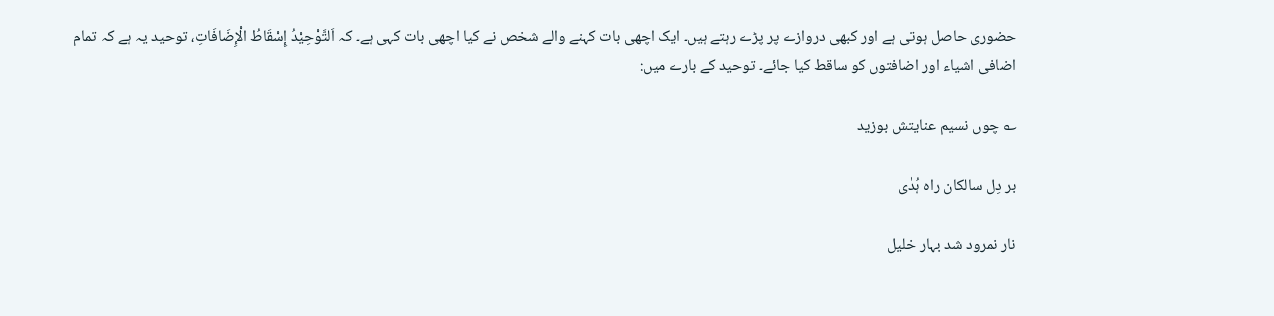حضوری حاصل ہوتی ہے اور کبھی دروازے پر پڑے رہتے ہیں۔ ایک اچھی بات کہنے والے شخص نے کیا اچھی بات کہی ہے۔ کہ اَلتَّوْحِیْدُ إِسْقَاطُ الْإِضَافَاتِ، توحید یہ ہے کہ تمام اضافی اشیاء اور اضافتوں کو ساقط کیا جائے۔ توحید کے بارے میں:

؎ چوں نسیم عنایتش بوزید

بر دِل سالکان راہ ہُدٰی

نار نمرود شد بہار خلیل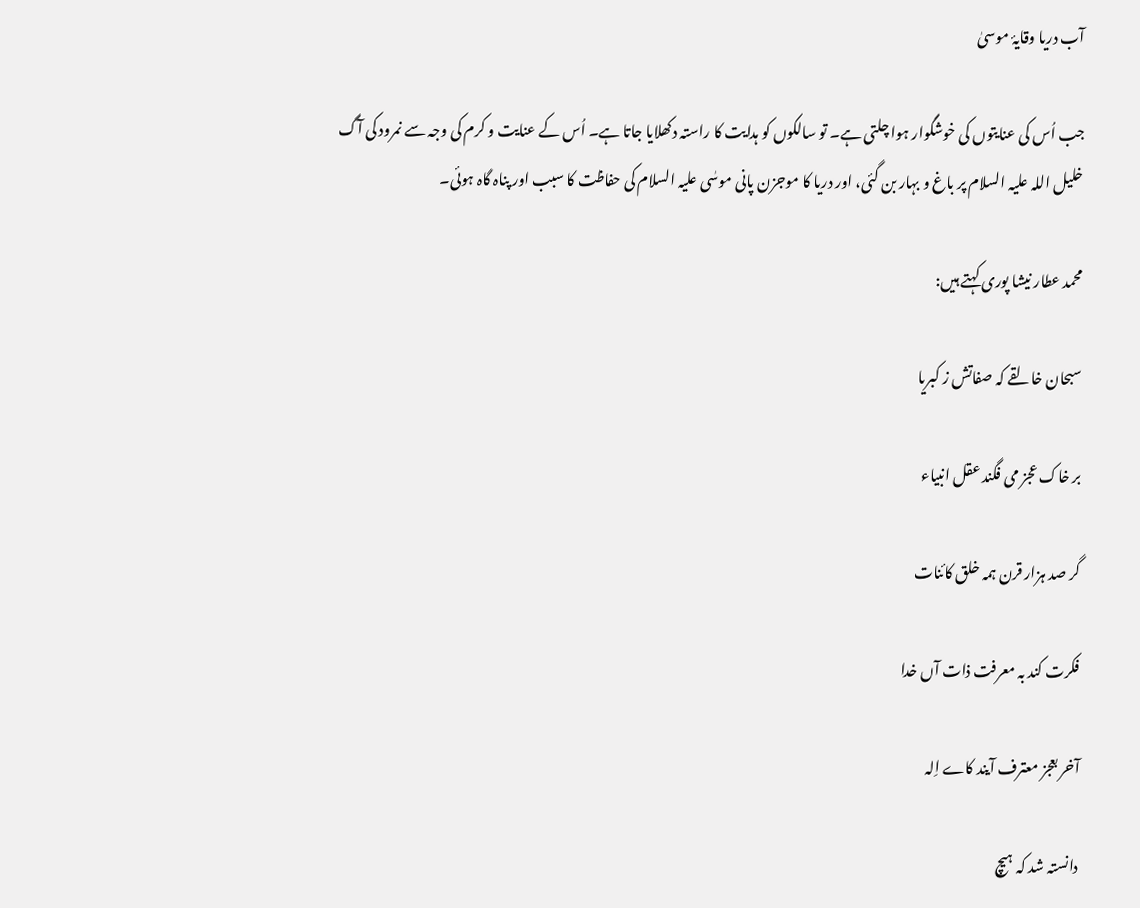آب دریا وقایۂ موسیٰ

جب اُس کی عنایتوں کی خوشگوار ہوا چلتی ہے۔ تو سالکوں کو ہدایت کا راستہ دکھلایا جاتا ہے۔ اُس کے عنایت و کرم کی وجہ سے نمرود کی آگ خلیل اللہ علیہ السلام پر باغ و بہار بن گئی، اور دریا کا موجزن پانی موسٰی علیہ السلام کی حفاظت کا سبب اور پناہ گاہ ہوئی۔

محمد عطار نیشا پوری کہتے ہیں:

سبحان خالقے کہ صفاتش ز کبریا

بر خاک عجز می فگند عقل انبیاء

گر صد ہزار قرن ہمہ خلق کائنات

فکرت کند بہ معرفت ذات آں خدا

آخر بعجز معترف آیند کاے اِلہ

دانستہ شد کہ ہیچ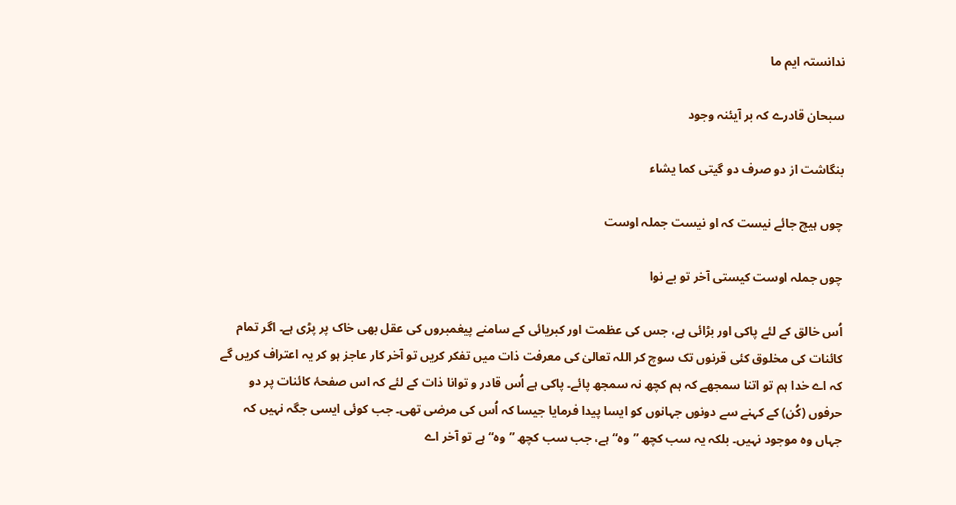ندانستہ ایم ما

سبحان قادرے کہ بر آیئنہ وجود

بنگاشت از دو صرف دو گیتی کما یشاء

چوں ہیچ جائے نیست کہ او نیست جملہ اوست

چوں جملہ اوست کیستی آخر تو بے نوا

اُس خالق کے لئے پاکی اور بڑائی ہے، جس کی عظمت اور کبریائی کے سامنے پیغمبروں کی عقل بھی خاک پر پڑی ہے۔ اگر تمام کائنات کی مخلوق کئی قرنوں تک سوچ کر اللہ تعالیٰ کی معرفت ذات میں تفکر کریں تو آخر کار عاجز ہو کر یہ اعتراف کریں گے کہ اے خدا ہم تو اتنا سمجھے کہ ہم کچھ نہ سمجھ پائے۔ پاکی ہے اُس قادر و توانا ذات کے لئے کہ اس صفحۂ کائنات پر دو حرفوں (کُن) کے کہنے سے دونوں جہانوں کو ایسا پیدا فرمایا جیسا کہ اُس کی مرضی تھی۔ جب کوئی ایسی جگہ نہیں کہ جہاں وہ موجود نہیں۔ بلکہ یہ سب کچھ ”وہ“ ہے، جب سب کچھ ”وہ“ ہے تو آخر اے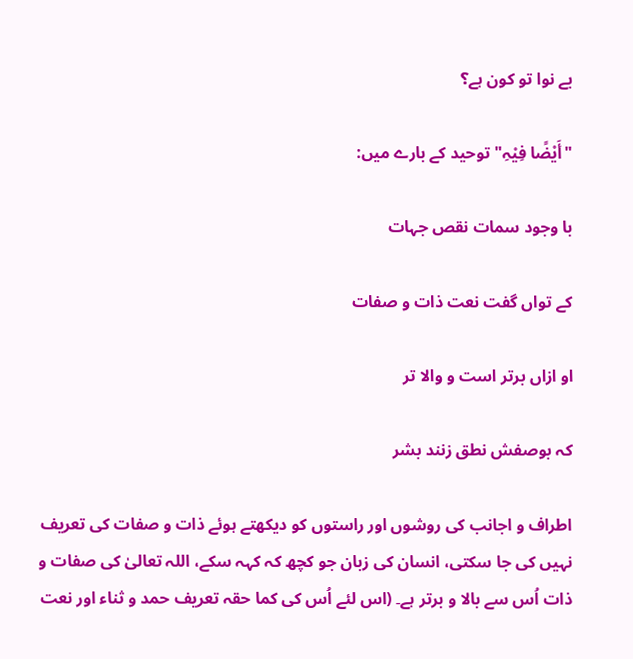بے نوا تو کون ہے؟

"أَیْضًا فِیْہِ" توحید کے بارے میں:

با وجود سمات نقص جہات

کے تواں گفت نعت ذات و صفات

او ازاں برتر است و والا تر

کہ بوصفش نطق زنند بشر

اطراف و اجانب کی روشوں اور راستوں کو دیکھتے ہوئے ذات و صفات کی تعریف نہیں کی جا سکتی، انسان کی زبان جو کچھ کہ کہہ سکے، اللہ تعالیٰ کی صفات و ذات اُس سے بالا و برتر ہے۔ (اس لئے اُس کی کما حقہ تعریف حمد و ثناء اور نعت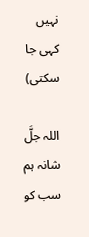نہیں کہی جا سکتی)

اللہ جلَّ شانہ ہم سب کو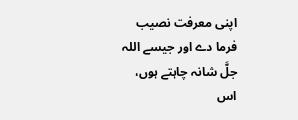اپنی معرفت نصیب فرما دے اور جیسے اللہ جلَّ شانہ چاہتے ہوں، اس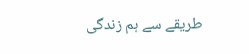طریقے سے ہم زندگی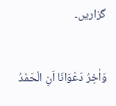گزاریں۔

وَاٰخِرُ دَعْوَانَا اَنِ الْحَمْدُ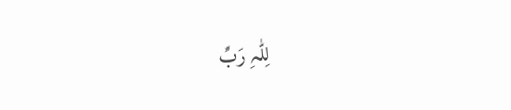لِلّٰہِ رَبِّ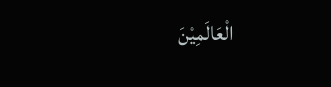الْعَالَمِیْنَ